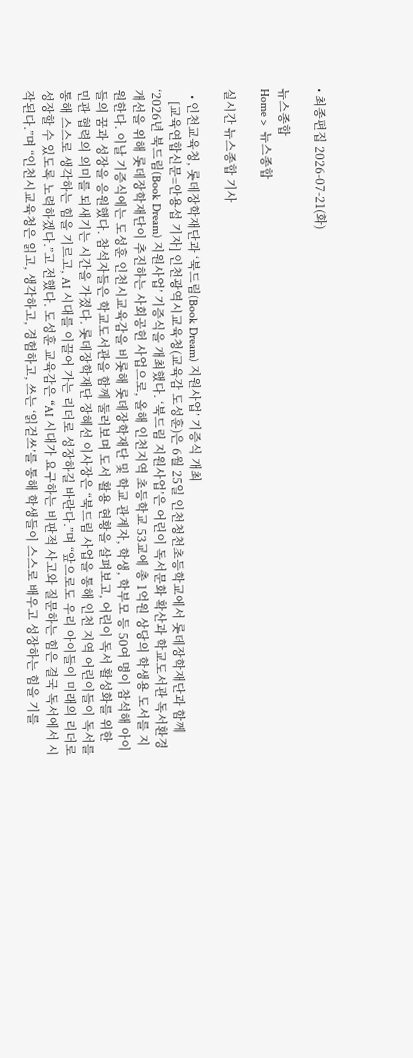• 최종편집 2026-07-21(화)

뉴스종합
Home >  뉴스종합

실시간 뉴스종합 기사

  • 인천교육청, 롯데장학재단과 ‘북드림(Book Dream) 지원사업’ 기증식 개최
    [교육연합신문=안용섭 기자] 인천광역시교육청(교육감 도성훈)은 6월 25일 인천청천초등학교에서 롯데장학재단과 함께 ‘2026년 북드림(Book Dream) 지원사업’ 기증식을 개최했다. ‘북드림 지원사업’은 어린이 독서문화 확산과 학교도서관 독서환경 개선을 위해 롯데장학재단이 추진하는 사회공헌 사업으로, 올해 인천지역 초등학교 53교에 총 1억원 상당의 학생용 도서를 지원한다. 이날 기증식에는 도성훈 인천시교육감을 비롯해 롯데장학재단 및 학교 관계자, 학생, 학부모 등 50여 명이 참석해 아이들의 꿈과 성장을 응원했다. 참석자들은 학교도서관을 함께 둘러보며 도서 활용 현황을 살펴보고, 어린이 독서 활성화를 위한 민관 협력의 의미를 되새기는 시간을 가졌다. 롯데장학재단 장혜선 이사장은 “북드림 사업을 통해 인천 지역 어린이들이 독서를 통해 스스로 생각하는 힘을 기르고, AI 시대를 이끌어 가는 리더로 성장하길 바란다.”며 “앞으로도 우리 아이들이 미래의 리더로 성장할 수 있도록 노력하겠다.”고 전했다. 도성훈 교육감은 “AI 시대가 요구하는 비판적 사고와 질문하는 힘은 결국 독서에서 시작된다.”며 “인천시교육청은 읽고, 생각하고, 경험하고, 쓰는 ‘읽걷쓰’를 통해 학생들이 스스로 배우고 성장하는 힘을 기를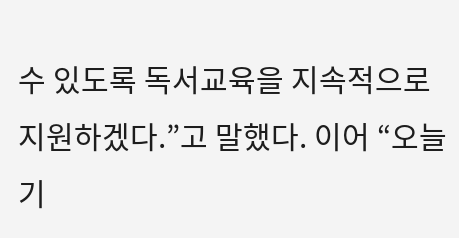수 있도록 독서교육을 지속적으로 지원하겠다.”고 말했다. 이어 “오늘 기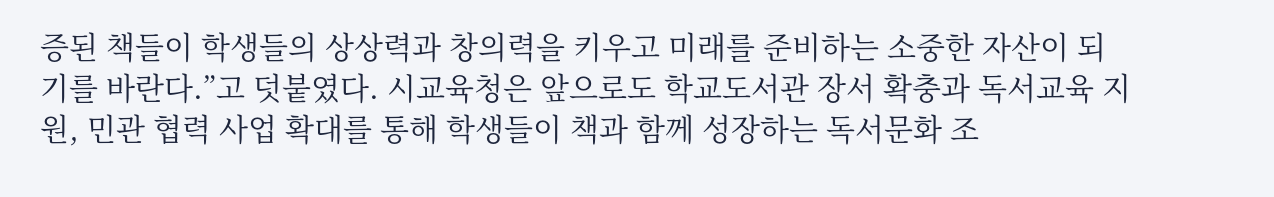증된 책들이 학생들의 상상력과 창의력을 키우고 미래를 준비하는 소중한 자산이 되기를 바란다.”고 덧붙였다. 시교육청은 앞으로도 학교도서관 장서 확충과 독서교육 지원, 민관 협력 사업 확대를 통해 학생들이 책과 함께 성장하는 독서문화 조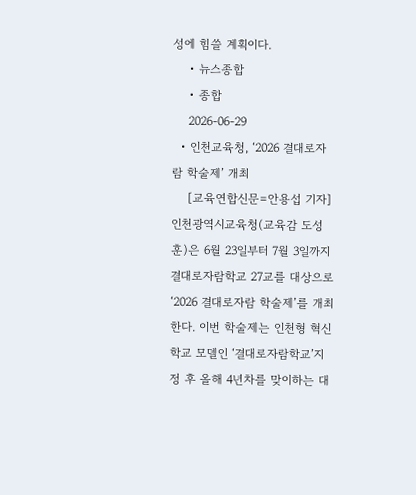성에 힘쓸 계획이다.
    • 뉴스종합
    • 종합
    2026-06-29
  • 인천교육청, ‘2026 결대로자람 학술제’ 개최
    [교육연합신문=안용섭 기자] 인천광역시교육청(교육감 도성훈)은 6월 23일부터 7월 3일까지 결대로자람학교 27교를 대상으로 ‘2026 결대로자람 학술제’를 개최한다. 이번 학술제는 인천형 혁신학교 모델인 ‘결대로자람학교’지정 후 올해 4년차를 맞이하는 대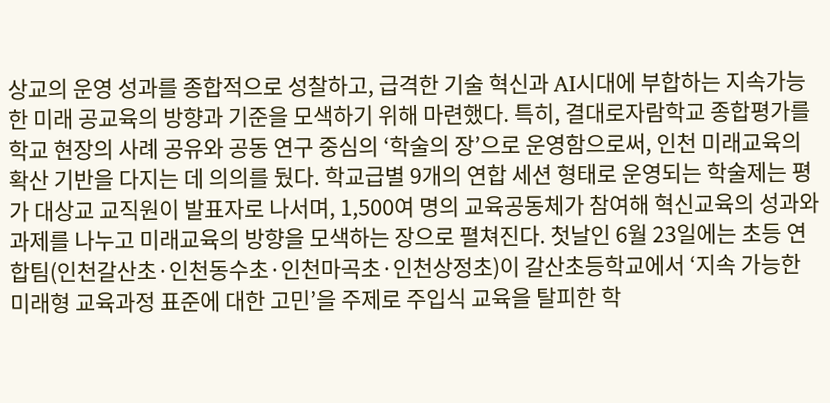상교의 운영 성과를 종합적으로 성찰하고, 급격한 기술 혁신과 AI시대에 부합하는 지속가능한 미래 공교육의 방향과 기준을 모색하기 위해 마련했다. 특히, 결대로자람학교 종합평가를 학교 현장의 사례 공유와 공동 연구 중심의 ‘학술의 장’으로 운영함으로써, 인천 미래교육의 확산 기반을 다지는 데 의의를 뒀다. 학교급별 9개의 연합 세션 형태로 운영되는 학술제는 평가 대상교 교직원이 발표자로 나서며, 1,500여 명의 교육공동체가 참여해 혁신교육의 성과와 과제를 나누고 미래교육의 방향을 모색하는 장으로 펼쳐진다. 첫날인 6월 23일에는 초등 연합팀(인천갈산초·인천동수초·인천마곡초·인천상정초)이 갈산초등학교에서 ‘지속 가능한 미래형 교육과정 표준에 대한 고민’을 주제로 주입식 교육을 탈피한 학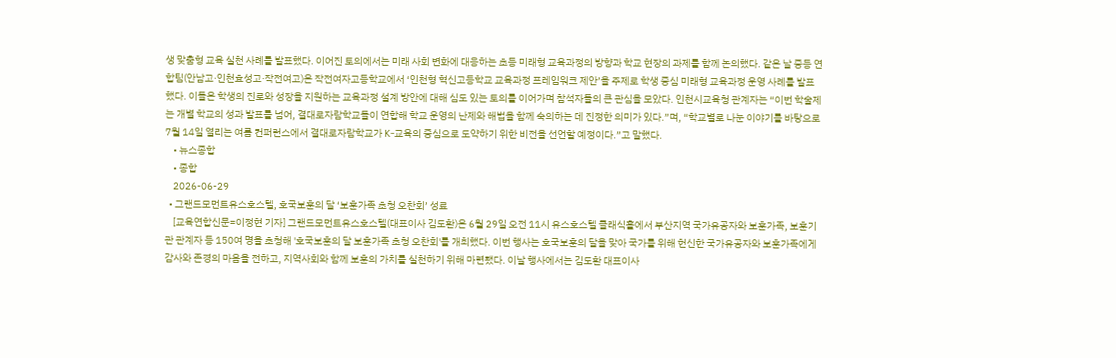생 맞춤형 교육 실천 사례를 발표했다. 이어진 토의에서는 미래 사회 변화에 대응하는 초등 미래형 교육과정의 방향과 학교 현장의 과제를 함께 논의했다. 같은 날 중등 연합팀(안남고·인천효성고·작전여고)은 작전여자고등학교에서 ‘인천형 혁신고등학교 교육과정 프레임워크 제안’을 주제로 학생 중심 미래형 교육과정 운영 사례를 발표했다. 이들은 학생의 진로와 성장을 지원하는 교육과정 설계 방안에 대해 심도 있는 토의를 이어가며 참석자들의 큰 관심을 모았다. 인천시교육청 관계자는 “이번 학술제는 개별 학교의 성과 발표를 넘어, 결대로자람학교들이 연합해 학교 운영의 난제와 해법을 함께 숙의하는 데 진정한 의미가 있다.”며, “학교별로 나눈 이야기를 바탕으로 7월 14일 열리는 여름 컨퍼런스에서 결대로자람학교가 K-교육의 중심으로 도약하기 위한 비전을 선언할 예정이다.”고 말했다.
    • 뉴스종합
    • 종합
    2026-06-29
  • 그랜드모먼트유스호스텔, 호국보훈의 달 ‘보훈가족 초청 오찬회’ 성료
    [교육연합신문=이정현 기자] 그랜드모먼트유스호스텔(대표이사 김도환)은 6월 29일 오전 11시 유스호스텔 클래식홀에서 부산지역 국가유공자와 보훈가족, 보훈기관 관계자 등 150여 명을 초청해 '호국보훈의 달 보훈가족 초청 오찬회'를 개최했다. 이번 행사는 호국보훈의 달을 맞아 국가를 위해 헌신한 국가유공자와 보훈가족에게 감사와 존경의 마음을 전하고, 지역사회와 함께 보훈의 가치를 실천하기 위해 마련됐다. 이날 행사에서는 김도환 대표이사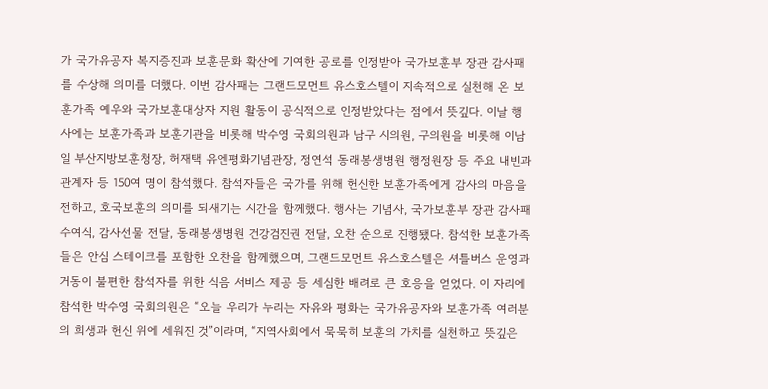가 국가유공자 복지증진과 보훈문화 확산에 기여한 공로를 인정받아 국가보훈부 장관 감사패를 수상해 의미를 더했다. 이번 감사패는 그랜드모먼트 유스호스텔이 지속적으로 실천해 온 보훈가족 예우와 국가보훈대상자 지원 활동이 공식적으로 인정받았다는 점에서 뜻깊다. 이날 행사에는 보훈가족과 보훈기관을 비롯해 박수영 국회의원과 남구 시의원, 구의원을 비롯해 이남일 부산지방보훈청장, 허재택 유엔평화기념관장, 정연석 동래봉생병원 행정원장 등 주요 내빈과 관계자 등 150여 명이 참석했다. 참석자들은 국가를 위해 헌신한 보훈가족에게 감사의 마음을 전하고, 호국보훈의 의미를 되새기는 시간을 함께했다. 행사는 기념사, 국가보훈부 장관 감사패 수여식, 감사선물 전달, 동래봉생병원 건강검진권 전달, 오찬 순으로 진행됐다. 참석한 보훈가족들은 안심 스테이크를 포함한 오찬을 함께했으며, 그랜드모먼트 유스호스텔은 셔틀버스 운영과 거동이 불편한 참석자를 위한 식음 서비스 제공 등 세심한 배려로 큰 호응을 얻었다. 이 자리에 참석한 박수영 국회의원은 “오늘 우리가 누리는 자유와 평화는 국가유공자와 보훈가족 여러분의 희생과 헌신 위에 세워진 것”이라며, “지역사회에서 묵묵히 보훈의 가치를 실천하고 뜻깊은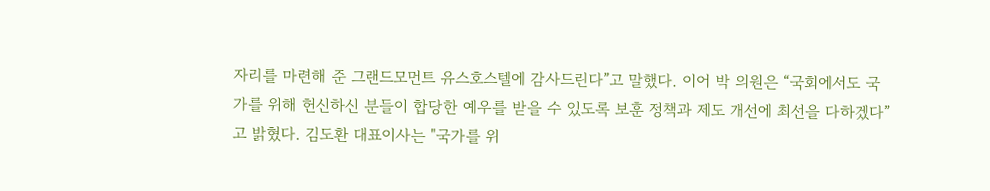자리를 마련해 준 그랜드모먼트 유스호스텔에 감사드린다”고 말했다. 이어 박 의원은 “국회에서도 국가를 위해 헌신하신 분들이 합당한 예우를 받을 수 있도록 보훈 정책과 제도 개선에 최선을 다하겠다”고 밝혔다. 김도환 대표이사는 "국가를 위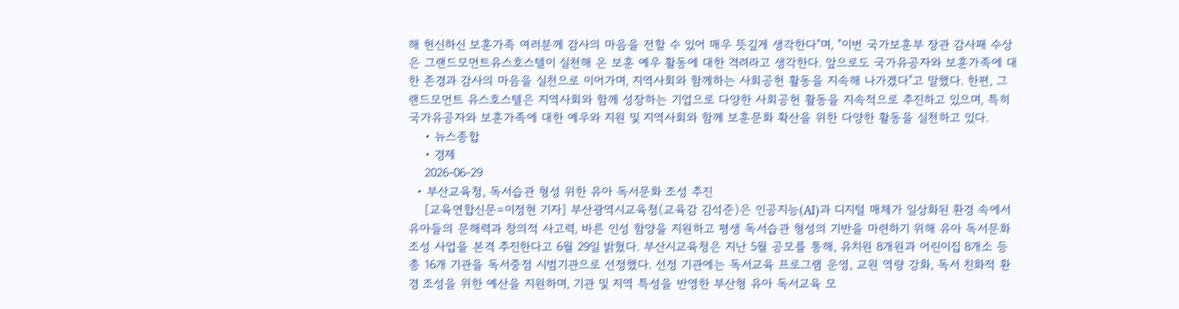해 헌신하신 보훈가족 여러분께 감사의 마음을 전할 수 있어 매우 뜻깊게 생각한다"며, "이번 국가보훈부 장관 감사패 수상은 그랜드모먼트유스호스텔이 실천해 온 보훈 예우 활동에 대한 격려라고 생각한다. 앞으로도 국가유공자와 보훈가족에 대한 존경과 감사의 마음을 실천으로 이어가며, 지역사회와 함께하는 사회공헌 활동을 지속해 나가겠다"고 말했다. 한편, 그랜드모먼트 유스호스텔은 지역사회와 함께 성장하는 기업으로 다양한 사회공헌 활동을 지속적으로 추진하고 있으며, 특히 국가유공자와 보훈가족에 대한 예우와 지원 및 지역사회와 함께 보훈문화 확산을 위한 다양한 활동을 실천하고 있다.
    • 뉴스종합
    • 경제
    2026-06-29
  • 부산교육청, 독서습관 형성 위한 유아 독서문화 조성 추진
    [교육연합신문=이정현 기자] 부산광역시교육청(교육감 김석준)은 인공지능(AI)과 디지털 매체가 일상화된 환경 속에서 유아들의 문해력과 창의적 사고력, 바른 인성 함양을 지원하고 평생 독서습관 형성의 기반을 마련하기 위해 유아 독서문화 조성 사업을 본격 추진한다고 6월 29일 밝혔다. 부산시교육청은 지난 5월 공모를 통해, 유치원 8개원과 어린이집 8개소 등 총 16개 기관을 독서중점 시범기관으로 선정했다. 선정 기관에는 독서교육 프로그램 운영, 교원 역량 강화, 독서 친화적 환경 조성을 위한 예산을 지원하며, 기관 및 지역 특성을 반영한 부산형 유아 독서교육 모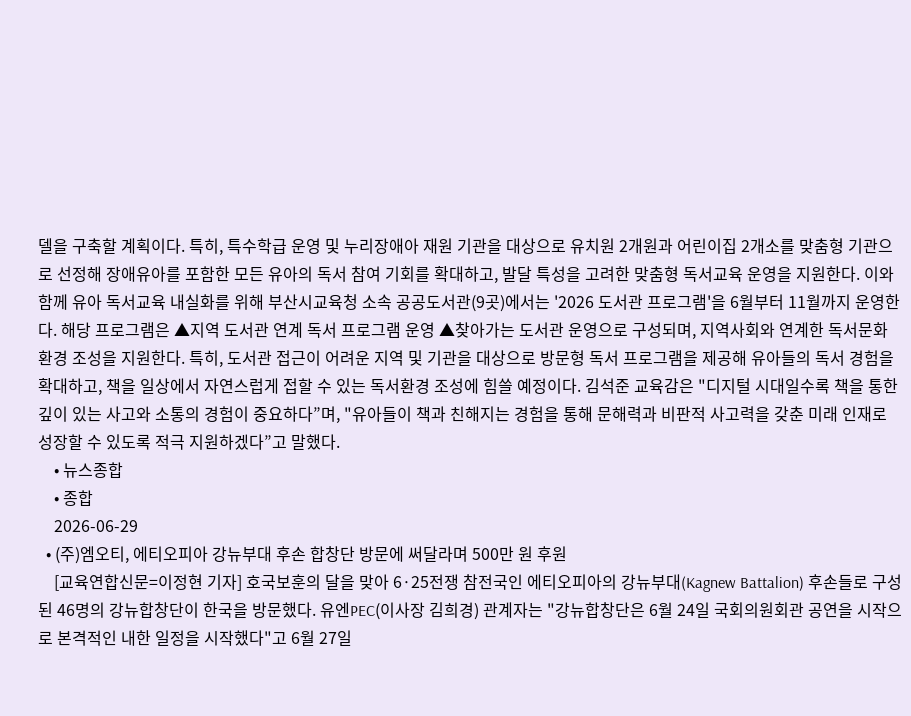델을 구축할 계획이다. 특히, 특수학급 운영 및 누리장애아 재원 기관을 대상으로 유치원 2개원과 어린이집 2개소를 맞춤형 기관으로 선정해 장애유아를 포함한 모든 유아의 독서 참여 기회를 확대하고, 발달 특성을 고려한 맞춤형 독서교육 운영을 지원한다. 이와 함께 유아 독서교육 내실화를 위해 부산시교육청 소속 공공도서관(9곳)에서는 '2026 도서관 프로그램'을 6월부터 11월까지 운영한다. 해당 프로그램은 ▲지역 도서관 연계 독서 프로그램 운영 ▲찾아가는 도서관 운영으로 구성되며, 지역사회와 연계한 독서문화 환경 조성을 지원한다. 특히, 도서관 접근이 어려운 지역 및 기관을 대상으로 방문형 독서 프로그램을 제공해 유아들의 독서 경험을 확대하고, 책을 일상에서 자연스럽게 접할 수 있는 독서환경 조성에 힘쓸 예정이다. 김석준 교육감은 "디지털 시대일수록 책을 통한 깊이 있는 사고와 소통의 경험이 중요하다”며, "유아들이 책과 친해지는 경험을 통해 문해력과 비판적 사고력을 갖춘 미래 인재로 성장할 수 있도록 적극 지원하겠다”고 말했다.
    • 뉴스종합
    • 종합
    2026-06-29
  • (주)엠오티, 에티오피아 강뉴부대 후손 합창단 방문에 써달라며 500만 원 후원
    [교육연합신문=이정현 기자] 호국보훈의 달을 맞아 6·25전쟁 참전국인 에티오피아의 강뉴부대(Kagnew Battalion) 후손들로 구성된 46명의 강뉴합창단이 한국을 방문했다. 유엔PEC(이사장 김희경) 관계자는 "강뉴합창단은 6월 24일 국회의원회관 공연을 시작으로 본격적인 내한 일정을 시작했다"고 6월 27일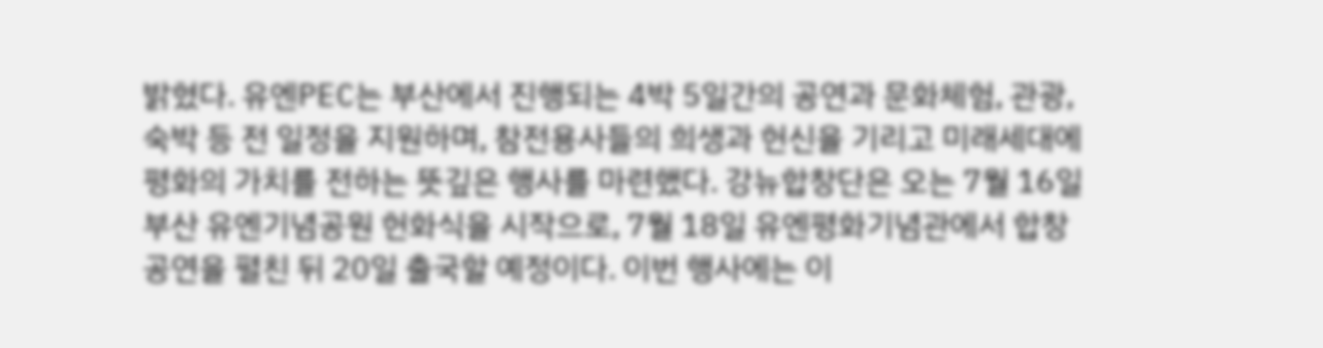밝혔다. 유엔PEC는 부산에서 진행되는 4박 5일간의 공연과 문화체험, 관광, 숙박 등 전 일정을 지원하며, 참전용사들의 희생과 헌신을 기리고 미래세대에 평화의 가치를 전하는 뜻깊은 행사를 마련했다. 강뉴합창단은 오는 7월 16일 부산 유엔기념공원 헌화식을 시작으로, 7월 18일 유엔평화기념관에서 합창공연을 펼친 뒤 20일 출국할 예정이다. 이번 행사에는 이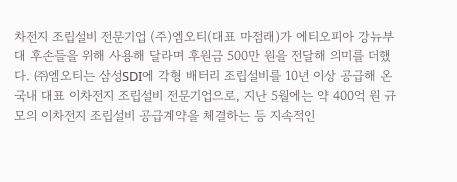차전지 조립설비 전문기업 (주)엠오티(대표 마점래)가 에티오피아 강뉴부대 후손들을 위해 사용해 달라며 후원금 500만 원을 전달해 의미를 더했다. ㈜엠오티는 삼성SDI에 각형 배터리 조립설비를 10년 이상 공급해 온 국내 대표 이차전지 조립설비 전문기업으로, 지난 5월에는 약 400억 원 규모의 이차전지 조립설비 공급계약을 체결하는 등 지속적인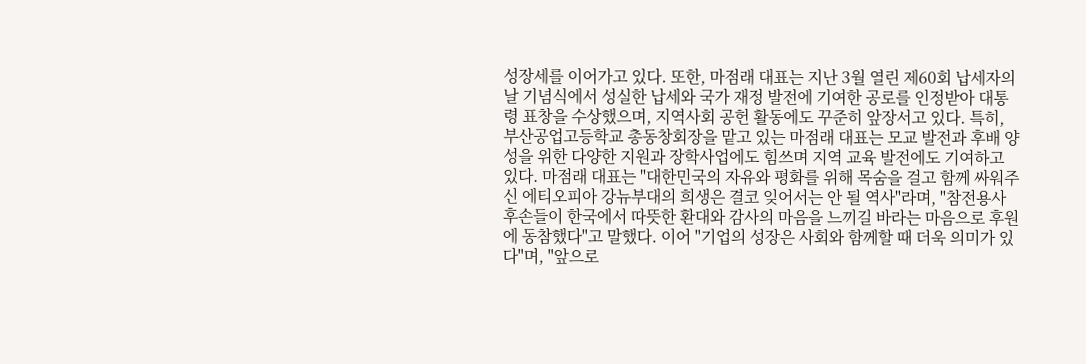성장세를 이어가고 있다. 또한, 마점래 대표는 지난 3월 열린 제60회 납세자의 날 기념식에서 성실한 납세와 국가 재정 발전에 기여한 공로를 인정받아 대통령 표창을 수상했으며, 지역사회 공헌 활동에도 꾸준히 앞장서고 있다. 특히, 부산공업고등학교 총동창회장을 맡고 있는 마점래 대표는 모교 발전과 후배 양성을 위한 다양한 지원과 장학사업에도 힘쓰며 지역 교육 발전에도 기여하고 있다. 마점래 대표는 "대한민국의 자유와 평화를 위해 목숨을 걸고 함께 싸워주신 에티오피아 강뉴부대의 희생은 결코 잊어서는 안 될 역사"라며, "참전용사 후손들이 한국에서 따뜻한 환대와 감사의 마음을 느끼길 바라는 마음으로 후원에 동참했다"고 말했다. 이어 "기업의 성장은 사회와 함께할 때 더욱 의미가 있다"며, "앞으로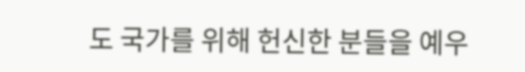도 국가를 위해 헌신한 분들을 예우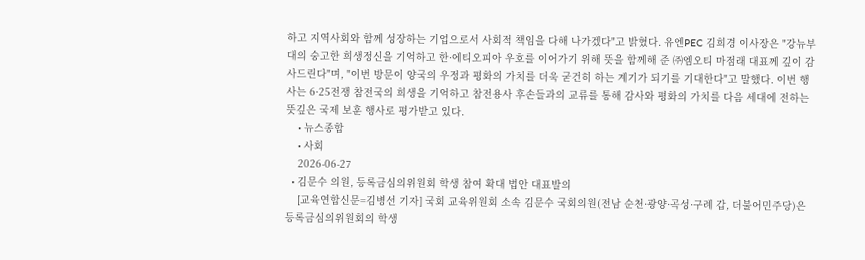하고 지역사회와 함께 성장하는 기업으로서 사회적 책임을 다해 나가겠다"고 밝혔다. 유엔PEC 김희경 이사장은 "강뉴부대의 숭고한 희생정신을 기억하고 한·에티오피아 우호를 이어가기 위해 뜻을 함께해 준 ㈜엠오티 마점래 대표께 깊이 감사드린다"며, "이번 방문이 양국의 우정과 평화의 가치를 더욱 굳건히 하는 계기가 되기를 기대한다"고 말했다. 이번 행사는 6·25전쟁 참전국의 희생을 기억하고 참전용사 후손들과의 교류를 통해 감사와 평화의 가치를 다음 세대에 전하는 뜻깊은 국제 보훈 행사로 평가받고 있다.
    • 뉴스종합
    • 사회
    2026-06-27
  • 김문수 의원, 등록금심의위원회 학생 참여 확대 법안 대표발의
    [교육연합신문=김병선 기자] 국회 교육위원회 소속 김문수 국회의원(전남 순천·광양·곡성·구례 갑, 더불어민주당)은 등록금심의위원회의 학생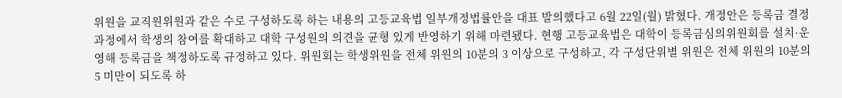위원을 교직원위원과 같은 수로 구성하도록 하는 내용의 고등교육법 일부개정법률안을 대표 발의했다고 6월 22일(월) 밝혔다. 개정안은 등록금 결정 과정에서 학생의 참여를 확대하고 대학 구성원의 의견을 균형 있게 반영하기 위해 마련됐다. 현행 고등교육법은 대학이 등록금심의위원회를 설치·운영해 등록금을 책정하도록 규정하고 있다. 위원회는 학생위원을 전체 위원의 10분의 3 이상으로 구성하고, 각 구성단위별 위원은 전체 위원의 10분의 5 미만이 되도록 하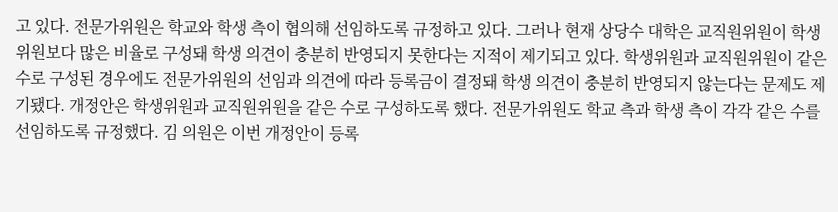고 있다. 전문가위원은 학교와 학생 측이 협의해 선임하도록 규정하고 있다. 그러나 현재 상당수 대학은 교직원위원이 학생위원보다 많은 비율로 구성돼 학생 의견이 충분히 반영되지 못한다는 지적이 제기되고 있다. 학생위원과 교직원위원이 같은 수로 구성된 경우에도 전문가위원의 선임과 의견에 따라 등록금이 결정돼 학생 의견이 충분히 반영되지 않는다는 문제도 제기됐다. 개정안은 학생위원과 교직원위원을 같은 수로 구성하도록 했다. 전문가위원도 학교 측과 학생 측이 각각 같은 수를 선임하도록 규정했다. 김 의원은 이번 개정안이 등록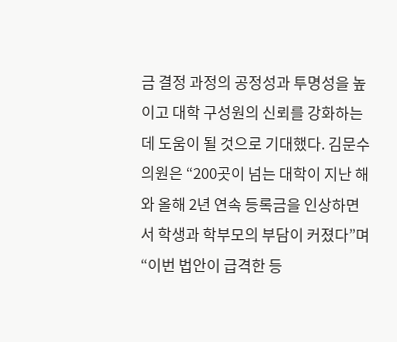금 결정 과정의 공정성과 투명성을 높이고 대학 구성원의 신뢰를 강화하는 데 도움이 될 것으로 기대했다. 김문수 의원은 “200곳이 넘는 대학이 지난 해와 올해 2년 연속 등록금을 인상하면서 학생과 학부모의 부담이 커졌다”며 “이번 법안이 급격한 등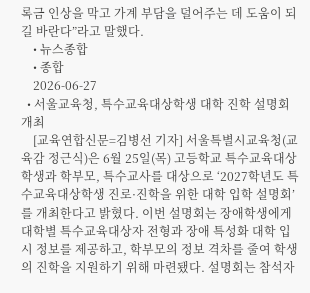록금 인상을 막고 가계 부담을 덜어주는 데 도움이 되길 바란다”라고 말했다.
    • 뉴스종합
    • 종합
    2026-06-27
  • 서울교육청, 특수교육대상학생 대학 진학 설명회 개최
    [교육연합신문=김병선 기자] 서울특별시교육청(교육감 정근식)은 6월 25일(목) 고등학교 특수교육대상학생과 학부모, 특수교사를 대상으로 ‘2027학년도 특수교육대상학생 진로·진학을 위한 대학 입학 설명회’를 개최한다고 밝혔다. 이번 설명회는 장애학생에게 대학별 특수교육대상자 전형과 장애 특성화 대학 입시 정보를 제공하고, 학부모의 정보 격차를 줄여 학생의 진학을 지원하기 위해 마련됐다. 설명회는 참석자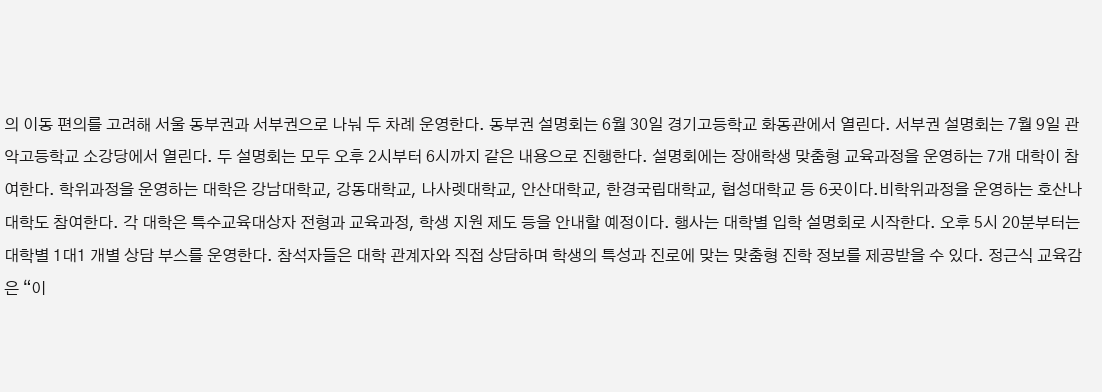의 이동 편의를 고려해 서울 동부권과 서부권으로 나눠 두 차례 운영한다. 동부권 설명회는 6월 30일 경기고등학교 화동관에서 열린다. 서부권 설명회는 7월 9일 관악고등학교 소강당에서 열린다. 두 설명회는 모두 오후 2시부터 6시까지 같은 내용으로 진행한다. 설명회에는 장애학생 맞춤형 교육과정을 운영하는 7개 대학이 참여한다. 학위과정을 운영하는 대학은 강남대학교, 강동대학교, 나사렛대학교, 안산대학교, 한경국립대학교, 협성대학교 등 6곳이다.비학위과정을 운영하는 호산나대학도 참여한다. 각 대학은 특수교육대상자 전형과 교육과정, 학생 지원 제도 등을 안내할 예정이다. 행사는 대학별 입학 설명회로 시작한다. 오후 5시 20분부터는 대학별 1대1 개별 상담 부스를 운영한다. 참석자들은 대학 관계자와 직접 상담하며 학생의 특성과 진로에 맞는 맞춤형 진학 정보를 제공받을 수 있다. 정근식 교육감은 “이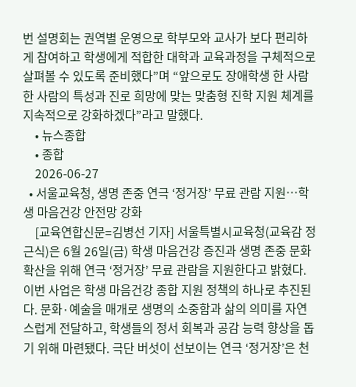번 설명회는 권역별 운영으로 학부모와 교사가 보다 편리하게 참여하고 학생에게 적합한 대학과 교육과정을 구체적으로 살펴볼 수 있도록 준비했다”며 “앞으로도 장애학생 한 사람 한 사람의 특성과 진로 희망에 맞는 맞춤형 진학 지원 체계를 지속적으로 강화하겠다”라고 말했다.
    • 뉴스종합
    • 종합
    2026-06-27
  • 서울교육청, 생명 존중 연극 ‘정거장’ 무료 관람 지원…학생 마음건강 안전망 강화
    [교육연합신문=김병선 기자] 서울특별시교육청(교육감 정근식)은 6월 26일(금) 학생 마음건강 증진과 생명 존중 문화 확산을 위해 연극 ‘정거장’ 무료 관람을 지원한다고 밝혔다. 이번 사업은 학생 마음건강 종합 지원 정책의 하나로 추진된다. 문화·예술을 매개로 생명의 소중함과 삶의 의미를 자연스럽게 전달하고, 학생들의 정서 회복과 공감 능력 향상을 돕기 위해 마련됐다. 극단 버섯이 선보이는 연극 ‘정거장’은 천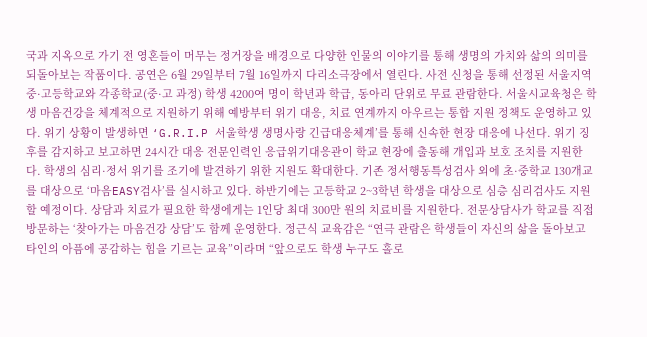국과 지옥으로 가기 전 영혼들이 머무는 정거장을 배경으로 다양한 인물의 이야기를 통해 생명의 가치와 삶의 의미를 되돌아보는 작품이다. 공연은 6월 29일부터 7월 16일까지 다리소극장에서 열린다. 사전 신청을 통해 선정된 서울지역 중·고등학교와 각종학교(중·고 과정) 학생 4200여 명이 학년과 학급, 동아리 단위로 무료 관람한다. 서울시교육청은 학생 마음건강을 체계적으로 지원하기 위해 예방부터 위기 대응, 치료 연계까지 아우르는 통합 지원 정책도 운영하고 있다. 위기 상황이 발생하면 ‘G.R.I.P 서울학생 생명사랑 긴급대응체계’를 통해 신속한 현장 대응에 나선다. 위기 징후를 감지하고 보고하면 24시간 대응 전문인력인 응급위기대응관이 학교 현장에 출동해 개입과 보호 조치를 지원한다. 학생의 심리·정서 위기를 조기에 발견하기 위한 지원도 확대한다. 기존 정서행동특성검사 외에 초·중학교 130개교를 대상으로 ‘마음EASY검사’를 실시하고 있다. 하반기에는 고등학교 2~3학년 학생을 대상으로 심층 심리검사도 지원할 예정이다. 상담과 치료가 필요한 학생에게는 1인당 최대 300만 원의 치료비를 지원한다. 전문상담사가 학교를 직접 방문하는 ‘찾아가는 마음건강 상담’도 함께 운영한다. 정근식 교육감은 “연극 관람은 학생들이 자신의 삶을 돌아보고 타인의 아픔에 공감하는 힘을 기르는 교육”이라며 “앞으로도 학생 누구도 홀로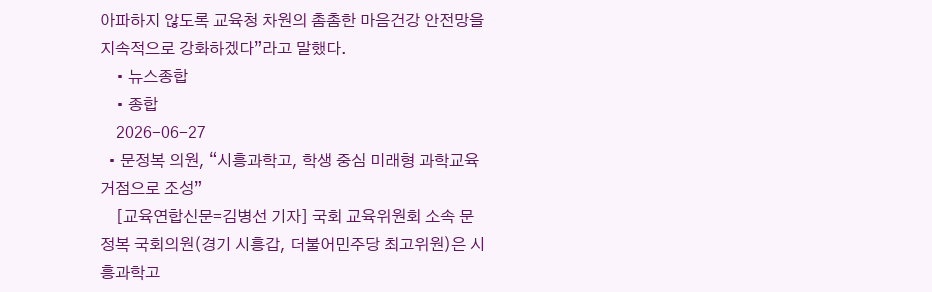아파하지 않도록 교육청 차원의 촘촘한 마음건강 안전망을 지속적으로 강화하겠다”라고 말했다.
    • 뉴스종합
    • 종합
    2026-06-27
  • 문정복 의원, “시흥과학고, 학생 중심 미래형 과학교육 거점으로 조성”
    [교육연합신문=김병선 기자] 국회 교육위원회 소속 문정복 국회의원(경기 시흥갑, 더불어민주당 최고위원)은 시흥과학고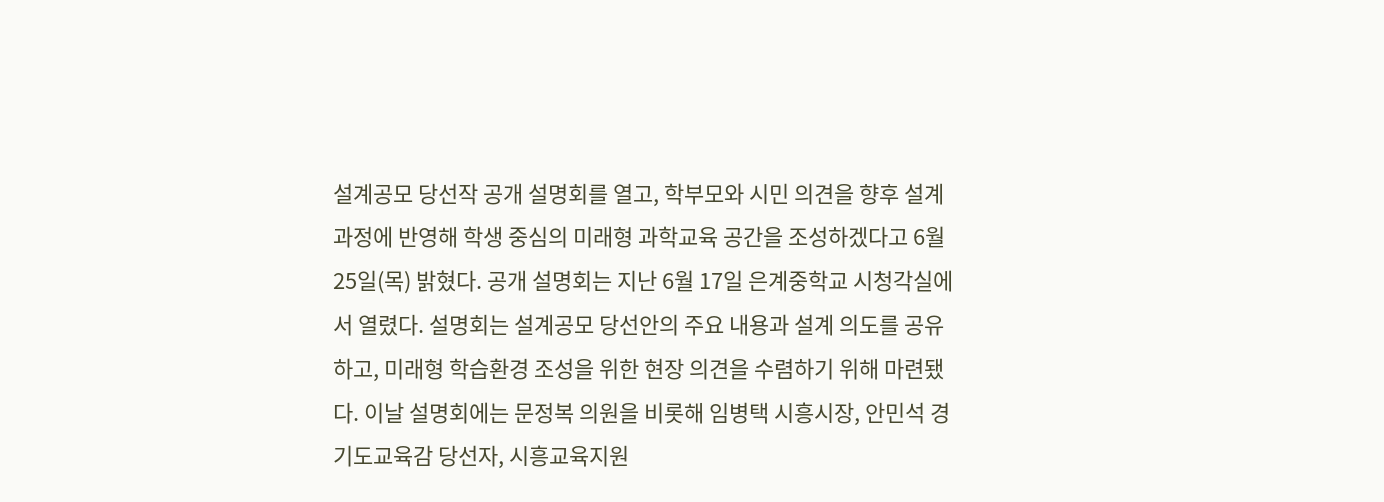설계공모 당선작 공개 설명회를 열고, 학부모와 시민 의견을 향후 설계 과정에 반영해 학생 중심의 미래형 과학교육 공간을 조성하겠다고 6월 25일(목) 밝혔다. 공개 설명회는 지난 6월 17일 은계중학교 시청각실에서 열렸다. 설명회는 설계공모 당선안의 주요 내용과 설계 의도를 공유하고, 미래형 학습환경 조성을 위한 현장 의견을 수렴하기 위해 마련됐다. 이날 설명회에는 문정복 의원을 비롯해 임병택 시흥시장, 안민석 경기도교육감 당선자, 시흥교육지원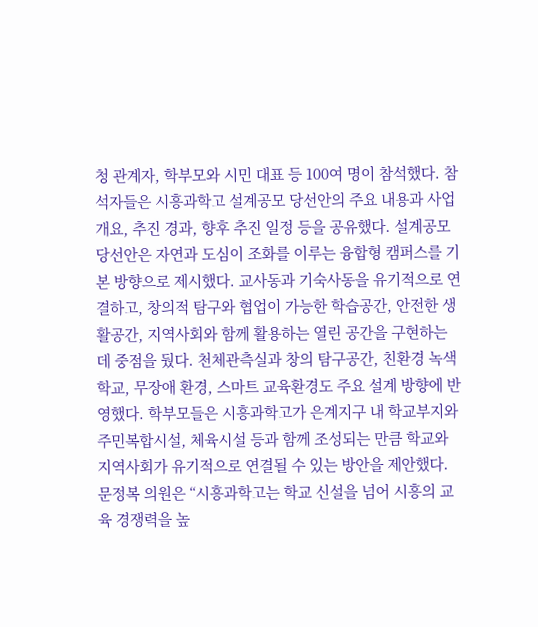청 관계자, 학부모와 시민 대표 등 100여 명이 참석했다. 참석자들은 시흥과학고 설계공모 당선안의 주요 내용과 사업 개요, 추진 경과, 향후 추진 일정 등을 공유했다. 설계공모 당선안은 자연과 도심이 조화를 이루는 융합형 캠퍼스를 기본 방향으로 제시했다. 교사동과 기숙사동을 유기적으로 연결하고, 창의적 탐구와 협업이 가능한 학습공간, 안전한 생활공간, 지역사회와 함께 활용하는 열린 공간을 구현하는 데 중점을 뒀다. 천체관측실과 창의 탐구공간, 친환경 녹색학교, 무장애 환경, 스마트 교육환경도 주요 설계 방향에 반영했다. 학부모들은 시흥과학고가 은계지구 내 학교부지와 주민복합시설, 체육시설 등과 함께 조성되는 만큼 학교와 지역사회가 유기적으로 연결될 수 있는 방안을 제안했다. 문정복 의원은 “시흥과학고는 학교 신설을 넘어 시흥의 교육 경쟁력을 높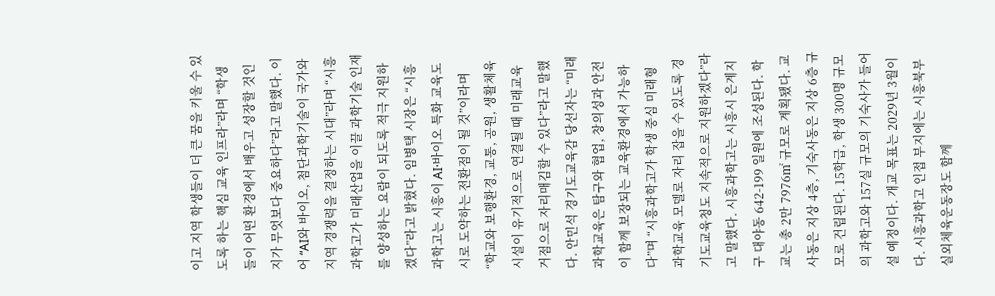이고 지역 학생들이 더 큰 꿈을 키울 수 있도록 하는 핵심 교육 인프라”라며 “학생들이 어떤 환경에서 배우고 성장할 것인지가 무엇보다 중요하다”라고 말했다. 이어 “AI와 바이오, 첨단과학기술이 국가와 지역 경쟁력을 결정하는 시대”라며 “시흥과학고가 미래산업을 이끌 과학기술 인재를 양성하는 요람이 되도록 적극 지원하겠다”라고 밝혔다. 임병택 시장은 “시흥과학고는 시흥이 AI·바이오 특화 교육도시로 도약하는 전환점이 될 것”이라며 “학교와 보행환경, 교통, 공원, 생활체육시설이 유기적으로 연결될 때 미래교육 거점으로 자리매김할 수 있다”라고 말했다. 안민석 경기도교육감 당선자는 “미래 과학교육은 탐구와 협업, 창의성과 안전이 함께 보장되는 교육환경에서 가능하다”며 “시흥과학고가 학생 중심 미래형 과학교육 모델로 자리 잡을 수 있도록 경기도교육청도 지속적으로 지원하겠다”라고 말했다. 시흥과학고는 시흥시 은계지구 대야동 642-199 일원에 조성된다. 학교는 총 2만 7976㎡ 규모로 계획됐다. 교사동은 지상 4층, 기숙사동은 지상 6층 규모로 건립된다. 15학급, 학생 300명 규모의 과학고와 157실 규모의 기숙사가 들어설 예정이다. 개교 목표는 2029년 3월이다. 시흥과학고 인접 부지에는 시흥북부 실외체육운동장도 함께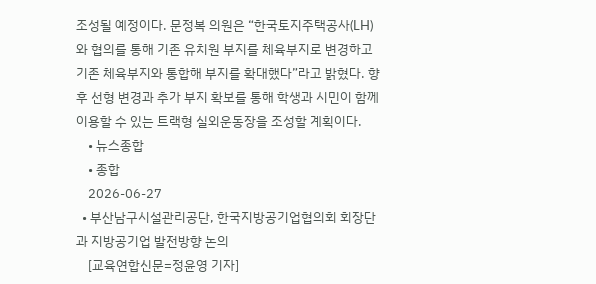조성될 예정이다. 문정복 의원은 “한국토지주택공사(LH)와 협의를 통해 기존 유치원 부지를 체육부지로 변경하고 기존 체육부지와 통합해 부지를 확대했다”라고 밝혔다. 향후 선형 변경과 추가 부지 확보를 통해 학생과 시민이 함께 이용할 수 있는 트랙형 실외운동장을 조성할 계획이다.
    • 뉴스종합
    • 종합
    2026-06-27
  • 부산남구시설관리공단, 한국지방공기업협의회 회장단과 지방공기업 발전방향 논의
    [교육연합신문=정윤영 기자]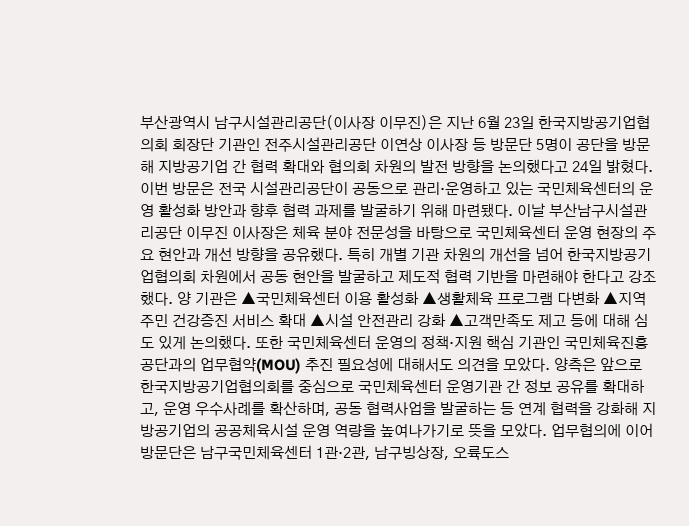부산광역시 남구시설관리공단(이사장 이무진)은 지난 6월 23일 한국지방공기업협의회 회장단 기관인 전주시설관리공단 이연상 이사장 등 방문단 5명이 공단을 방문해 지방공기업 간 협력 확대와 협의회 차원의 발전 방향을 논의했다고 24일 밝혔다. 이번 방문은 전국 시설관리공단이 공동으로 관리·운영하고 있는 국민체육센터의 운영 활성화 방안과 향후 협력 과제를 발굴하기 위해 마련됐다. 이날 부산남구시설관리공단 이무진 이사장은 체육 분야 전문성을 바탕으로 국민체육센터 운영 현장의 주요 현안과 개선 방향을 공유했다. 특히 개별 기관 차원의 개선을 넘어 한국지방공기업협의회 차원에서 공동 현안을 발굴하고 제도적 협력 기반을 마련해야 한다고 강조했다. 양 기관은 ▲국민체육센터 이용 활성화 ▲생활체육 프로그램 다변화 ▲지역 주민 건강증진 서비스 확대 ▲시설 안전관리 강화 ▲고객만족도 제고 등에 대해 심도 있게 논의했다. 또한 국민체육센터 운영의 정책·지원 핵심 기관인 국민체육진흥공단과의 업무협약(MOU) 추진 필요성에 대해서도 의견을 모았다. 양측은 앞으로 한국지방공기업협의회를 중심으로 국민체육센터 운영기관 간 정보 공유를 확대하고, 운영 우수사례를 확산하며, 공동 협력사업을 발굴하는 등 연계 협력을 강화해 지방공기업의 공공체육시설 운영 역량을 높여나가기로 뜻을 모았다. 업무협의에 이어 방문단은 남구국민체육센터 1관·2관, 남구빙상장, 오륙도스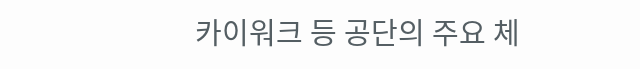카이워크 등 공단의 주요 체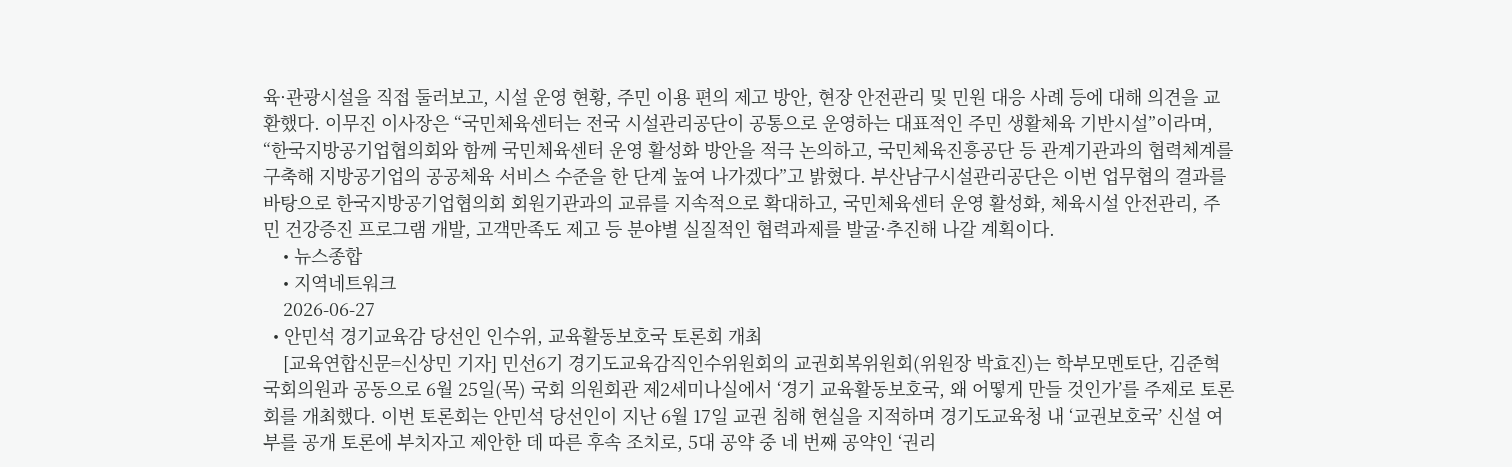육·관광시설을 직접 둘러보고, 시설 운영 현황, 주민 이용 편의 제고 방안, 현장 안전관리 및 민원 대응 사례 등에 대해 의견을 교환했다. 이무진 이사장은 “국민체육센터는 전국 시설관리공단이 공통으로 운영하는 대표적인 주민 생활체육 기반시설”이라며, “한국지방공기업협의회와 함께 국민체육센터 운영 활성화 방안을 적극 논의하고, 국민체육진흥공단 등 관계기관과의 협력체계를 구축해 지방공기업의 공공체육 서비스 수준을 한 단계 높여 나가겠다”고 밝혔다. 부산남구시설관리공단은 이번 업무협의 결과를 바탕으로 한국지방공기업협의회 회원기관과의 교류를 지속적으로 확대하고, 국민체육센터 운영 활성화, 체육시설 안전관리, 주민 건강증진 프로그램 개발, 고객만족도 제고 등 분야별 실질적인 협력과제를 발굴·추진해 나갈 계획이다.
    • 뉴스종합
    • 지역네트워크
    2026-06-27
  • 안민석 경기교육감 당선인 인수위, 교육활동보호국 토론회 개최
    [교육연합신문=신상민 기자] 민선6기 경기도교육감직인수위원회의 교권회복위원회(위원장 박효진)는 학부모멘토단, 김준혁 국회의원과 공동으로 6월 25일(목) 국회 의원회관 제2세미나실에서 ‘경기 교육활동보호국, 왜 어떻게 만들 것인가’를 주제로 토론회를 개최했다. 이번 토론회는 안민석 당선인이 지난 6월 17일 교권 침해 현실을 지적하며 경기도교육청 내 ‘교권보호국’ 신설 여부를 공개 토론에 부치자고 제안한 데 따른 후속 조치로, 5대 공약 중 네 번째 공약인 ‘권리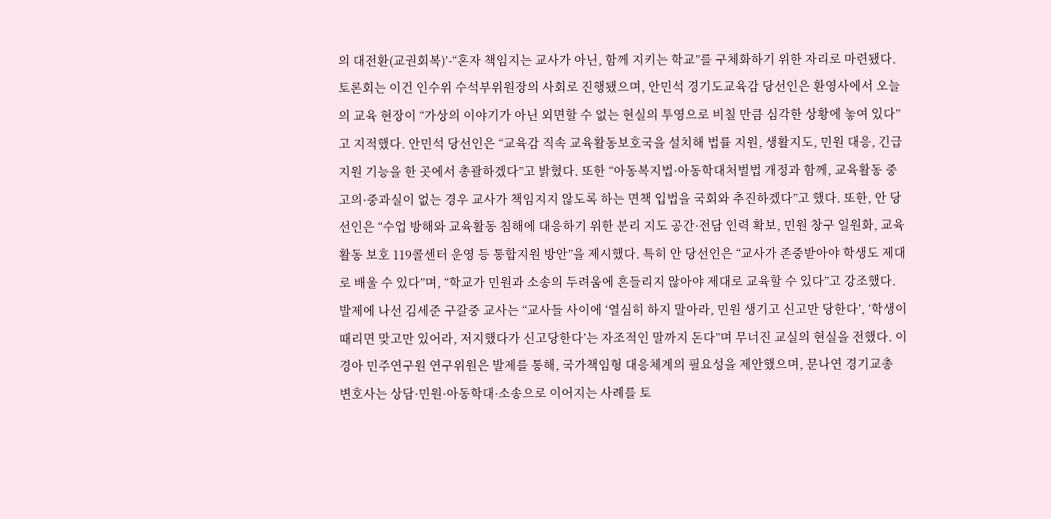의 대전환(교권회복)’-“혼자 책임지는 교사가 아닌, 함께 지키는 학교”를 구체화하기 위한 자리로 마련됐다. 토론회는 이건 인수위 수석부위원장의 사회로 진행됐으며, 안민석 경기도교육감 당선인은 환영사에서 오늘의 교육 현장이 “가상의 이야기가 아닌 외면할 수 없는 현실의 투영으로 비칠 만큼 심각한 상황에 놓여 있다”고 지적했다. 안민석 당선인은 “교육감 직속 교육활동보호국을 설치해 법률 지원, 생활지도, 민원 대응, 긴급 지원 기능을 한 곳에서 총괄하겠다”고 밝혔다. 또한 “아동복지법·아동학대처벌법 개정과 함께, 교육활동 중 고의·중과실이 없는 경우 교사가 책임지지 않도록 하는 면책 입법을 국회와 추진하겠다”고 했다. 또한, 안 당선인은 “수업 방해와 교육활동 침해에 대응하기 위한 분리 지도 공간·전담 인력 확보, 민원 창구 일원화, 교육활동 보호 119콜센터 운영 등 통합지원 방안”을 제시했다. 특히 안 당선인은 “교사가 존중받아야 학생도 제대로 배울 수 있다”며, “학교가 민원과 소송의 두려움에 흔들리지 않아야 제대로 교육할 수 있다”고 강조했다. 발제에 나선 김세준 구갈중 교사는 “교사들 사이에 ‘열심히 하지 말아라, 민원 생기고 신고만 당한다’, ‘학생이 때리면 맞고만 있어라, 저지했다가 신고당한다’는 자조적인 말까지 돈다”며 무너진 교실의 현실을 전했다. 이경아 민주연구원 연구위원은 발제를 통해, 국가책임형 대응체계의 필요성을 제안했으며, 문나연 경기교총 변호사는 상담·민원·아동학대·소송으로 이어지는 사례를 토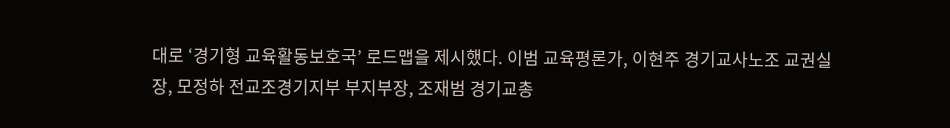대로 ‘경기형 교육활동보호국’ 로드맵을 제시했다. 이범 교육평론가, 이현주 경기교사노조 교권실장, 모정하 전교조경기지부 부지부장, 조재범 경기교총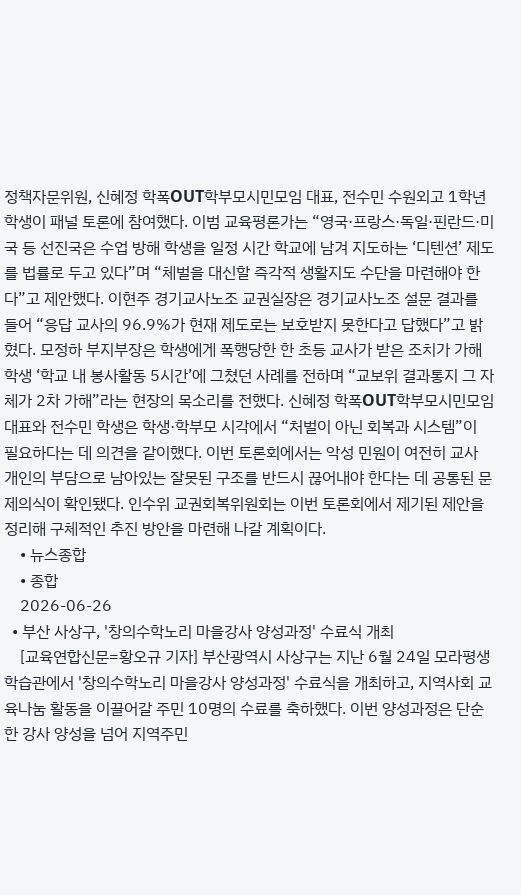정책자문위원, 신혜정 학폭OUT학부모시민모임 대표, 전수민 수원외고 1학년 학생이 패널 토론에 참여했다. 이범 교육평론가는 “영국·프랑스·독일·핀란드·미국 등 선진국은 수업 방해 학생을 일정 시간 학교에 남겨 지도하는 ‘디텐션’ 제도를 법률로 두고 있다”며 “체벌을 대신할 즉각적 생활지도 수단을 마련해야 한다”고 제안했다. 이현주 경기교사노조 교권실장은 경기교사노조 설문 결과를 들어 “응답 교사의 96.9%가 현재 제도로는 보호받지 못한다고 답했다”고 밝혔다. 모정하 부지부장은 학생에게 폭행당한 한 초등 교사가 받은 조치가 가해 학생 ‘학교 내 봉사활동 5시간’에 그쳤던 사례를 전하며 “교보위 결과통지 그 자체가 2차 가해”라는 현장의 목소리를 전했다. 신혜정 학폭OUT학부모시민모임 대표와 전수민 학생은 학생·학부모 시각에서 “처벌이 아닌 회복과 시스템”이 필요하다는 데 의견을 같이했다. 이번 토론회에서는 악성 민원이 여전히 교사 개인의 부담으로 남아있는 잘못된 구조를 반드시 끊어내야 한다는 데 공통된 문제의식이 확인됐다. 인수위 교권회복위원회는 이번 토론회에서 제기된 제안을 정리해 구체적인 추진 방안을 마련해 나갈 계획이다.
    • 뉴스종합
    • 종합
    2026-06-26
  • 부산 사상구, '창의수학노리 마을강사 양성과정' 수료식 개최
    [교육연합신문=황오규 기자] 부산광역시 사상구는 지난 6월 24일 모라평생학습관에서 '창의수학노리 마을강사 양성과정' 수료식을 개최하고, 지역사회 교육나눔 활동을 이끌어갈 주민 10명의 수료를 축하했다. 이번 양성과정은 단순한 강사 양성을 넘어 지역주민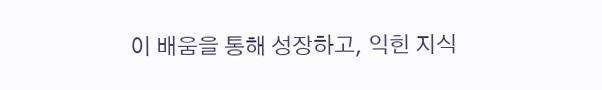이 배움을 통해 성장하고, 익힌 지식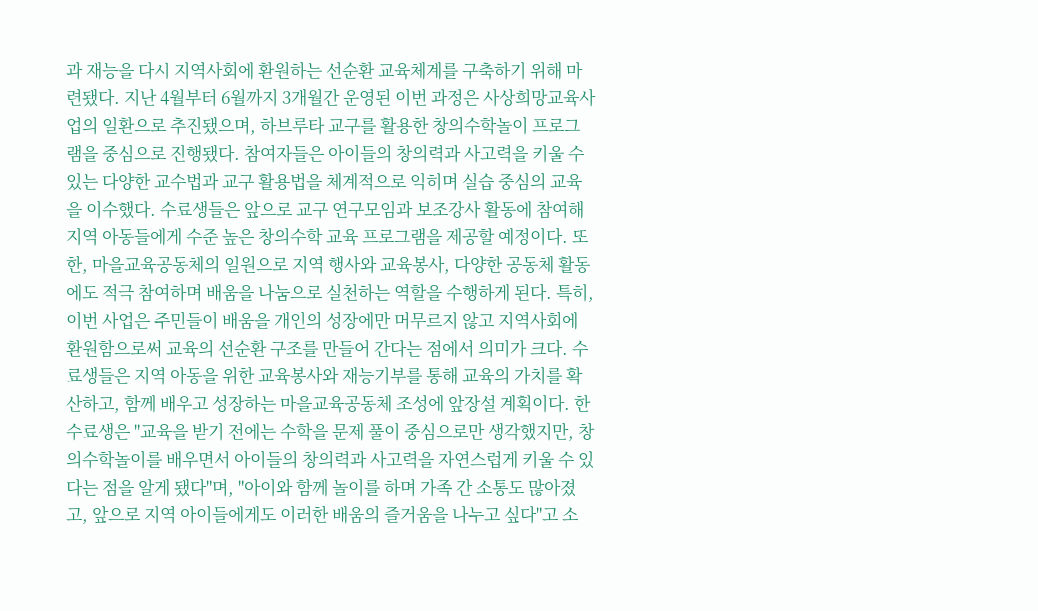과 재능을 다시 지역사회에 환원하는 선순환 교육체계를 구축하기 위해 마련됐다. 지난 4월부터 6월까지 3개월간 운영된 이번 과정은 사상희망교육사업의 일환으로 추진됐으며, 하브루타 교구를 활용한 창의수학놀이 프로그램을 중심으로 진행됐다. 참여자들은 아이들의 창의력과 사고력을 키울 수 있는 다양한 교수법과 교구 활용법을 체계적으로 익히며 실습 중심의 교육을 이수했다. 수료생들은 앞으로 교구 연구모임과 보조강사 활동에 참여해 지역 아동들에게 수준 높은 창의수학 교육 프로그램을 제공할 예정이다. 또한, 마을교육공동체의 일원으로 지역 행사와 교육봉사, 다양한 공동체 활동에도 적극 참여하며 배움을 나눔으로 실천하는 역할을 수행하게 된다. 특히, 이번 사업은 주민들이 배움을 개인의 성장에만 머무르지 않고 지역사회에 환원함으로써 교육의 선순환 구조를 만들어 간다는 점에서 의미가 크다. 수료생들은 지역 아동을 위한 교육봉사와 재능기부를 통해 교육의 가치를 확산하고, 함께 배우고 성장하는 마을교육공동체 조성에 앞장설 계획이다. 한 수료생은 "교육을 받기 전에는 수학을 문제 풀이 중심으로만 생각했지만, 창의수학놀이를 배우면서 아이들의 창의력과 사고력을 자연스럽게 키울 수 있다는 점을 알게 됐다"며, "아이와 함께 놀이를 하며 가족 간 소통도 많아졌고, 앞으로 지역 아이들에게도 이러한 배움의 즐거움을 나누고 싶다"고 소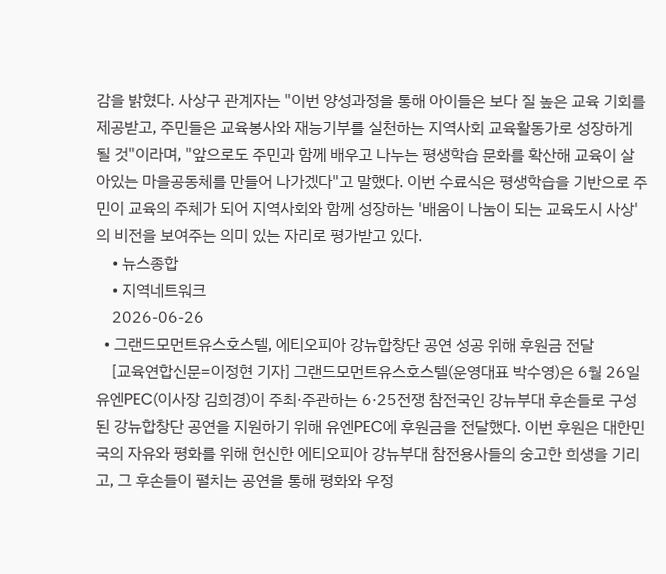감을 밝혔다. 사상구 관계자는 "이번 양성과정을 통해 아이들은 보다 질 높은 교육 기회를 제공받고, 주민들은 교육봉사와 재능기부를 실천하는 지역사회 교육활동가로 성장하게 될 것"이라며, "앞으로도 주민과 함께 배우고 나누는 평생학습 문화를 확산해 교육이 살아있는 마을공동체를 만들어 나가겠다"고 말했다. 이번 수료식은 평생학습을 기반으로 주민이 교육의 주체가 되어 지역사회와 함께 성장하는 '배움이 나눔이 되는 교육도시 사상'의 비전을 보여주는 의미 있는 자리로 평가받고 있다.
    • 뉴스종합
    • 지역네트워크
    2026-06-26
  • 그랜드모먼트유스호스텔, 에티오피아 강뉴합창단 공연 성공 위해 후원금 전달
    [교육연합신문=이정현 기자] 그랜드모먼트유스호스텔(운영대표 박수영)은 6월 26일 유엔PEC(이사장 김희경)이 주최·주관하는 6·25전쟁 참전국인 강뉴부대 후손들로 구성된 강뉴합창단 공연을 지원하기 위해 유엔PEC에 후원금을 전달했다. 이번 후원은 대한민국의 자유와 평화를 위해 헌신한 에티오피아 강뉴부대 참전용사들의 숭고한 희생을 기리고, 그 후손들이 펼치는 공연을 통해 평화와 우정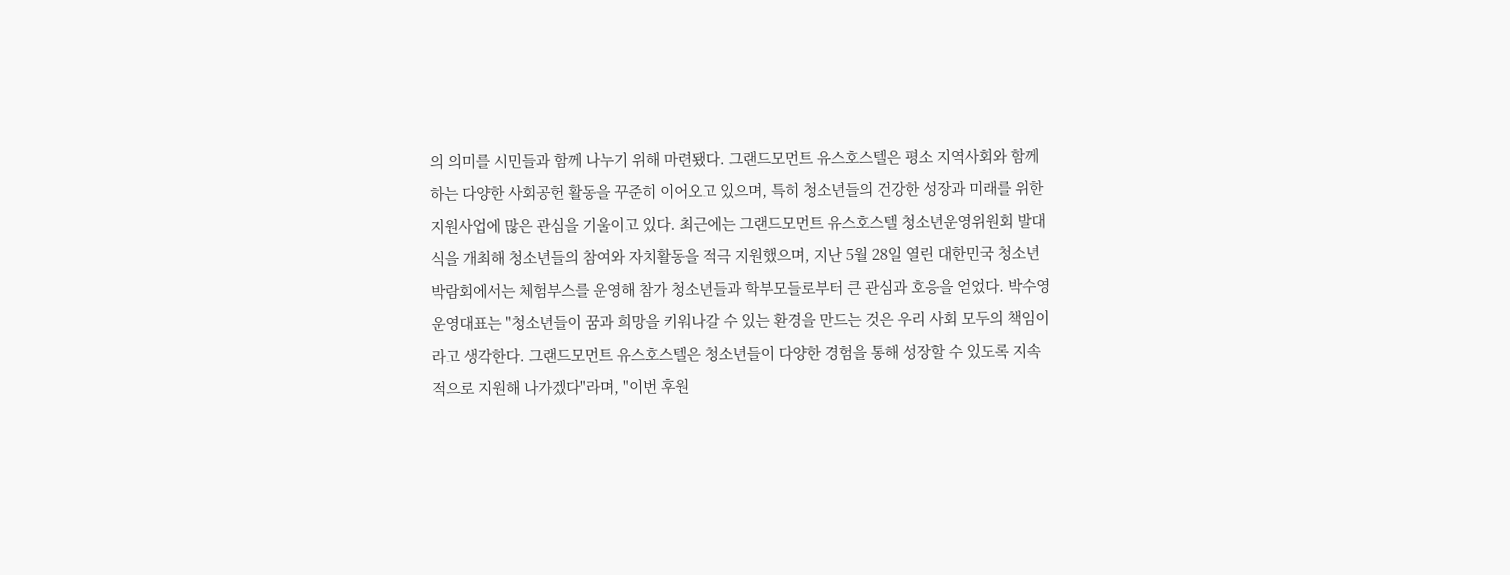의 의미를 시민들과 함께 나누기 위해 마련됐다. 그랜드모먼트 유스호스텔은 평소 지역사회와 함께하는 다양한 사회공헌 활동을 꾸준히 이어오고 있으며, 특히 청소년들의 건강한 성장과 미래를 위한 지원사업에 많은 관심을 기울이고 있다. 최근에는 그랜드모먼트 유스호스텔 청소년운영위원회 발대식을 개최해 청소년들의 참여와 자치활동을 적극 지원했으며, 지난 5월 28일 열린 대한민국 청소년 박람회에서는 체험부스를 운영해 참가 청소년들과 학부모들로부터 큰 관심과 호응을 얻었다. 박수영 운영대표는 "청소년들이 꿈과 희망을 키워나갈 수 있는 환경을 만드는 것은 우리 사회 모두의 책임이라고 생각한다. 그랜드모먼트 유스호스텔은 청소년들이 다양한 경험을 통해 성장할 수 있도록 지속적으로 지원해 나가겠다"라며, "이번 후원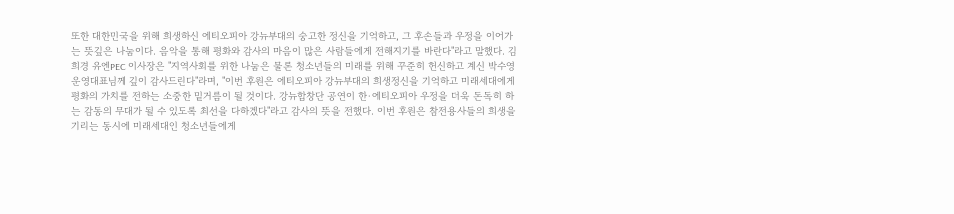또한 대한민국을 위해 희생하신 에티오피아 강뉴부대의 숭고한 정신을 기억하고, 그 후손들과 우정을 이어가는 뜻깊은 나눔이다. 음악을 통해 평화와 감사의 마음이 많은 사람들에게 전해지기를 바란다"라고 말했다. 김희경 유엔PEC 이사장은 "지역사회를 위한 나눔은 물론 청소년들의 미래를 위해 꾸준히 헌신하고 계신 박수영 운영대표님께 깊이 감사드린다"라며, "이번 후원은 에티오피아 강뉴부대의 희생정신을 기억하고 미래세대에게 평화의 가치를 전하는 소중한 밑거름이 될 것이다. 강뉴합창단 공연이 한·에티오피아 우정을 더욱 돈독히 하는 감동의 무대가 될 수 있도록 최선을 다하겠다"라고 감사의 뜻을 전했다. 이번 후원은 참전용사들의 희생을 기리는 동시에 미래세대인 청소년들에게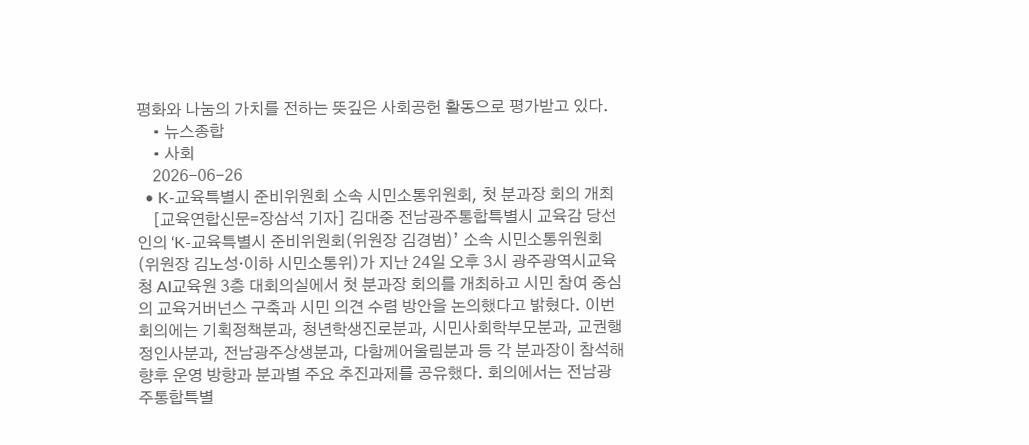평화와 나눔의 가치를 전하는 뜻깊은 사회공헌 활동으로 평가받고 있다.
    • 뉴스종합
    • 사회
    2026-06-26
  • K-교육특별시 준비위원회 소속 시민소통위원회, 첫 분과장 회의 개최
    [교육연합신문=장삼석 기자] 김대중 전남광주통합특별시 교육감 당선인의 ‘K-교육특별시 준비위원회(위원장 김경범)’ 소속 시민소통위원회(위원장 김노성‧이하 시민소통위)가 지난 24일 오후 3시 광주광역시교육청 AI교육원 3층 대회의실에서 첫 분과장 회의를 개최하고 시민 참여 중심의 교육거버넌스 구축과 시민 의견 수렴 방안을 논의했다고 밝혔다. 이번 회의에는 기획정책분과, 청년학생진로분과, 시민사회학부모분과, 교권행정인사분과, 전남광주상생분과, 다함께어울림분과 등 각 분과장이 참석해 향후 운영 방향과 분과별 주요 추진과제를 공유했다. 회의에서는 전남광주통합특별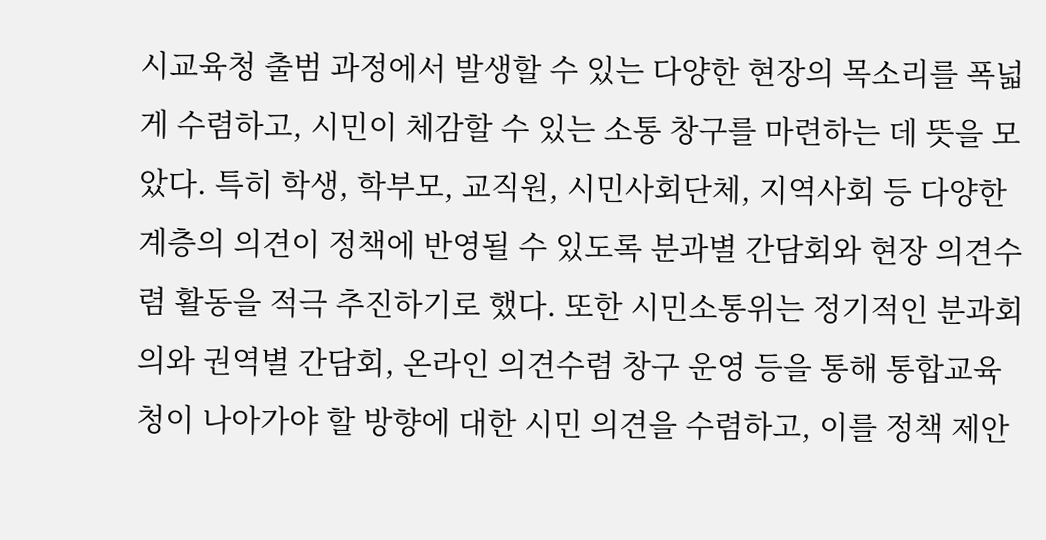시교육청 출범 과정에서 발생할 수 있는 다양한 현장의 목소리를 폭넓게 수렴하고, 시민이 체감할 수 있는 소통 창구를 마련하는 데 뜻을 모았다. 특히 학생, 학부모, 교직원, 시민사회단체, 지역사회 등 다양한 계층의 의견이 정책에 반영될 수 있도록 분과별 간담회와 현장 의견수렴 활동을 적극 추진하기로 했다. 또한 시민소통위는 정기적인 분과회의와 권역별 간담회, 온라인 의견수렴 창구 운영 등을 통해 통합교육청이 나아가야 할 방향에 대한 시민 의견을 수렴하고, 이를 정책 제안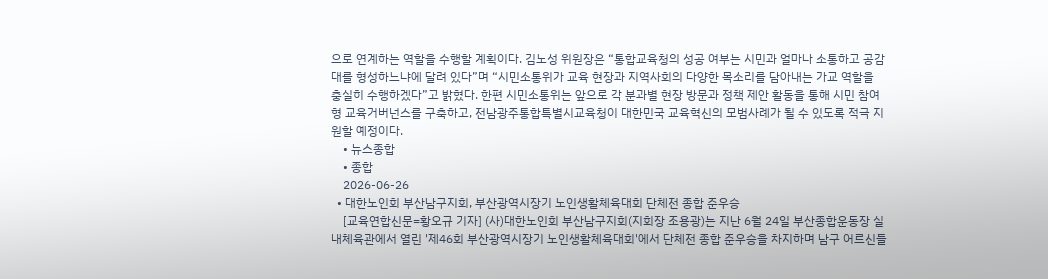으로 연계하는 역할을 수행할 계획이다. 김노성 위원장은 “통합교육청의 성공 여부는 시민과 얼마나 소통하고 공감대를 형성하느냐에 달려 있다”며 “시민소통위가 교육 현장과 지역사회의 다양한 목소리를 담아내는 가교 역할을 충실히 수행하겠다”고 밝혔다. 한편 시민소통위는 앞으로 각 분과별 현장 방문과 정책 제안 활동을 통해 시민 참여형 교육거버넌스를 구축하고, 전남광주통합특별시교육청이 대한민국 교육혁신의 모범사례가 될 수 있도록 적극 지원할 예정이다.
    • 뉴스종합
    • 종합
    2026-06-26
  • 대한노인회 부산남구지회, 부산광역시장기 노인생활체육대회 단체전 종합 준우승
    [교육연합신문=황오규 기자] (사)대한노인회 부산남구지회(지회장 조용광)는 지난 6월 24일 부산종합운동장 실내체육관에서 열린 '제46회 부산광역시장기 노인생활체육대회'에서 단체전 종합 준우승을 차지하며 남구 어르신들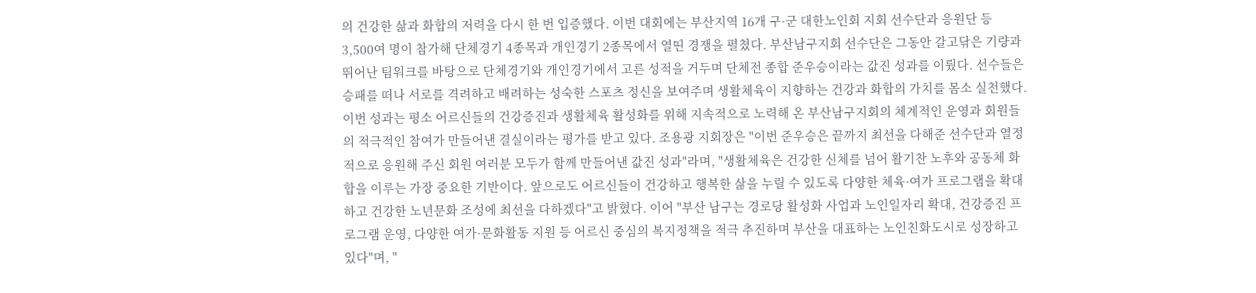의 건강한 삶과 화합의 저력을 다시 한 번 입증했다. 이번 대회에는 부산지역 16개 구·군 대한노인회 지회 선수단과 응원단 등 3,500여 명이 참가해 단체경기 4종목과 개인경기 2종목에서 열띤 경쟁을 펼쳤다. 부산남구지회 선수단은 그동안 갈고닦은 기량과 뛰어난 팀워크를 바탕으로 단체경기와 개인경기에서 고른 성적을 거두며 단체전 종합 준우승이라는 값진 성과를 이뤘다. 선수들은 승패를 떠나 서로를 격려하고 배려하는 성숙한 스포츠 정신을 보여주며 생활체육이 지향하는 건강과 화합의 가치를 몸소 실천했다. 이번 성과는 평소 어르신들의 건강증진과 생활체육 활성화를 위해 지속적으로 노력해 온 부산남구지회의 체계적인 운영과 회원들의 적극적인 참여가 만들어낸 결실이라는 평가를 받고 있다. 조용광 지회장은 "이번 준우승은 끝까지 최선을 다해준 선수단과 열정적으로 응원해 주신 회원 여러분 모두가 함께 만들어낸 값진 성과"라며, "생활체육은 건강한 신체를 넘어 활기찬 노후와 공동체 화합을 이루는 가장 중요한 기반이다. 앞으로도 어르신들이 건강하고 행복한 삶을 누릴 수 있도록 다양한 체육·여가 프로그램을 확대하고 건강한 노년문화 조성에 최선을 다하겠다"고 밝혔다. 이어 "부산 남구는 경로당 활성화 사업과 노인일자리 확대, 건강증진 프로그램 운영, 다양한 여가·문화활동 지원 등 어르신 중심의 복지정책을 적극 추진하며 부산을 대표하는 노인친화도시로 성장하고 있다"며, "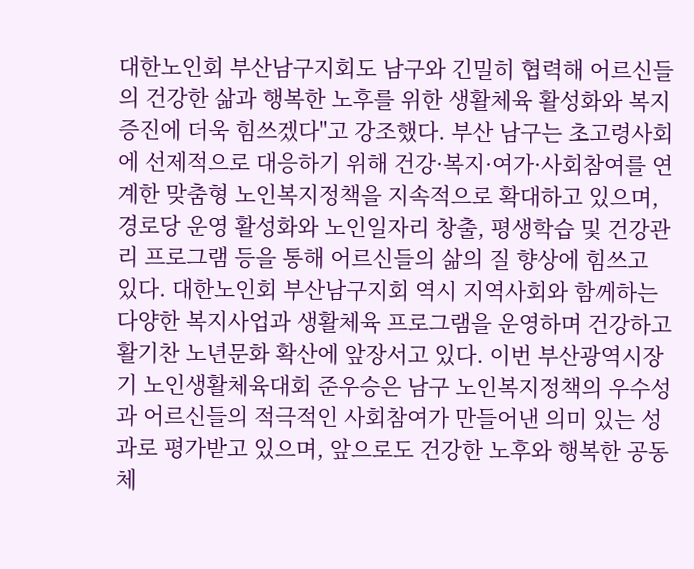대한노인회 부산남구지회도 남구와 긴밀히 협력해 어르신들의 건강한 삶과 행복한 노후를 위한 생활체육 활성화와 복지증진에 더욱 힘쓰겠다"고 강조했다. 부산 남구는 초고령사회에 선제적으로 대응하기 위해 건강·복지·여가·사회참여를 연계한 맞춤형 노인복지정책을 지속적으로 확대하고 있으며, 경로당 운영 활성화와 노인일자리 창출, 평생학습 및 건강관리 프로그램 등을 통해 어르신들의 삶의 질 향상에 힘쓰고 있다. 대한노인회 부산남구지회 역시 지역사회와 함께하는 다양한 복지사업과 생활체육 프로그램을 운영하며 건강하고 활기찬 노년문화 확산에 앞장서고 있다. 이번 부산광역시장기 노인생활체육대회 준우승은 남구 노인복지정책의 우수성과 어르신들의 적극적인 사회참여가 만들어낸 의미 있는 성과로 평가받고 있으며, 앞으로도 건강한 노후와 행복한 공동체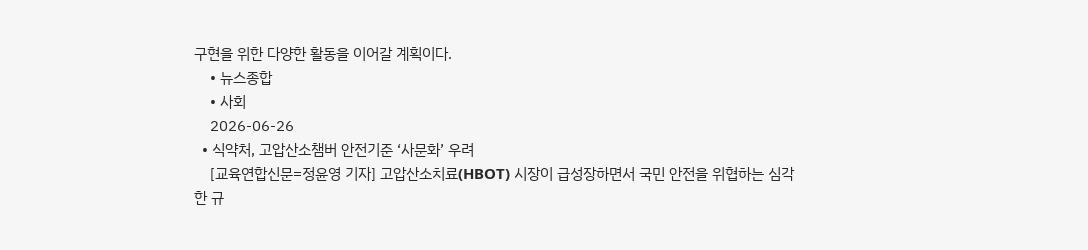구현을 위한 다양한 활동을 이어갈 계획이다.
    • 뉴스종합
    • 사회
    2026-06-26
  • 식약처, 고압산소챔버 안전기준 ‘사문화’ 우려
    [교육연합신문=정윤영 기자] 고압산소치료(HBOT) 시장이 급성장하면서 국민 안전을 위협하는 심각한 규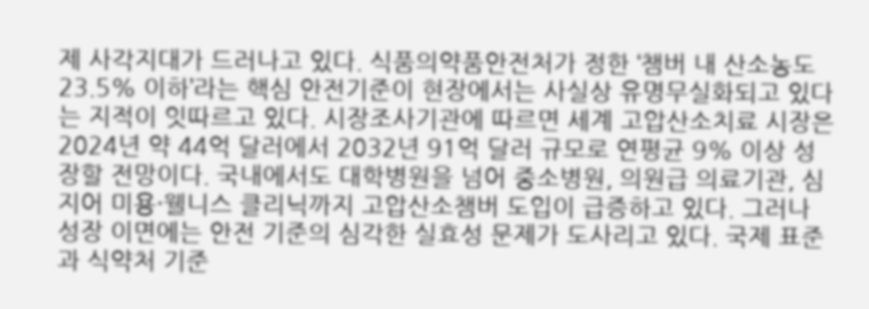제 사각지대가 드러나고 있다. 식품의약품안전처가 정한 ‘챔버 내 산소농도 23.5% 이하’라는 핵심 안전기준이 현장에서는 사실상 유명무실화되고 있다는 지적이 잇따르고 있다. 시장조사기관에 따르면 세계 고압산소치료 시장은 2024년 약 44억 달러에서 2032년 91억 달러 규모로 연평균 9% 이상 성장할 전망이다. 국내에서도 대학병원을 넘어 중소병원, 의원급 의료기관, 심지어 미용·웰니스 클리닉까지 고압산소챔버 도입이 급증하고 있다. 그러나 성장 이면에는 안전 기준의 심각한 실효성 문제가 도사리고 있다. 국제 표준과 식약처 기준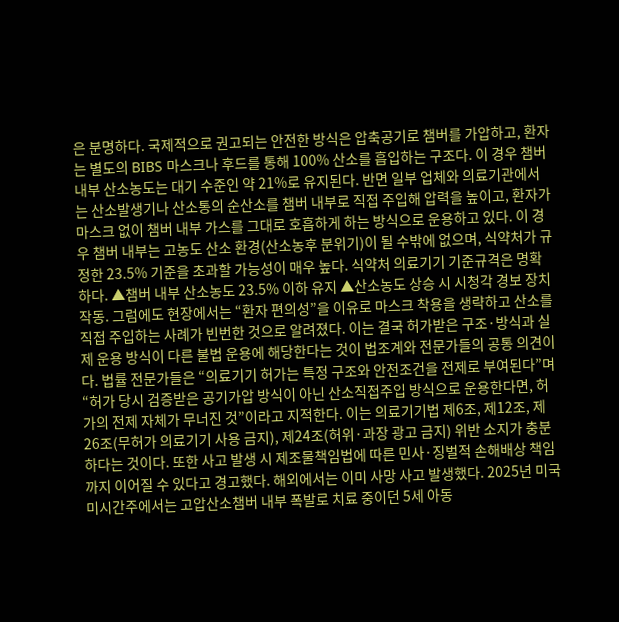은 분명하다. 국제적으로 권고되는 안전한 방식은 압축공기로 챔버를 가압하고, 환자는 별도의 BIBS 마스크나 후드를 통해 100% 산소를 흡입하는 구조다. 이 경우 챔버 내부 산소농도는 대기 수준인 약 21%로 유지된다. 반면 일부 업체와 의료기관에서는 산소발생기나 산소통의 순산소를 챔버 내부로 직접 주입해 압력을 높이고, 환자가 마스크 없이 챔버 내부 가스를 그대로 호흡하게 하는 방식으로 운용하고 있다. 이 경우 챔버 내부는 고농도 산소 환경(산소농후 분위기)이 될 수밖에 없으며, 식약처가 규정한 23.5% 기준을 초과할 가능성이 매우 높다. 식약처 의료기기 기준규격은 명확하다. ▲챔버 내부 산소농도 23.5% 이하 유지 ▲산소농도 상승 시 시청각 경보 장치 작동. 그럼에도 현장에서는 “환자 편의성”을 이유로 마스크 착용을 생략하고 산소를 직접 주입하는 사례가 빈번한 것으로 알려졌다. 이는 결국 허가받은 구조·방식과 실제 운용 방식이 다른 불법 운용에 해당한다는 것이 법조계와 전문가들의 공통 의견이다. 법률 전문가들은 “의료기기 허가는 특정 구조와 안전조건을 전제로 부여된다”며 “허가 당시 검증받은 공기가압 방식이 아닌 산소직접주입 방식으로 운용한다면, 허가의 전제 자체가 무너진 것”이라고 지적한다. 이는 의료기기법 제6조, 제12조, 제26조(무허가 의료기기 사용 금지), 제24조(허위·과장 광고 금지) 위반 소지가 충분하다는 것이다. 또한 사고 발생 시 제조물책임법에 따른 민사·징벌적 손해배상 책임까지 이어질 수 있다고 경고했다. 해외에서는 이미 사망 사고 발생했다. 2025년 미국 미시간주에서는 고압산소챔버 내부 폭발로 치료 중이던 5세 아동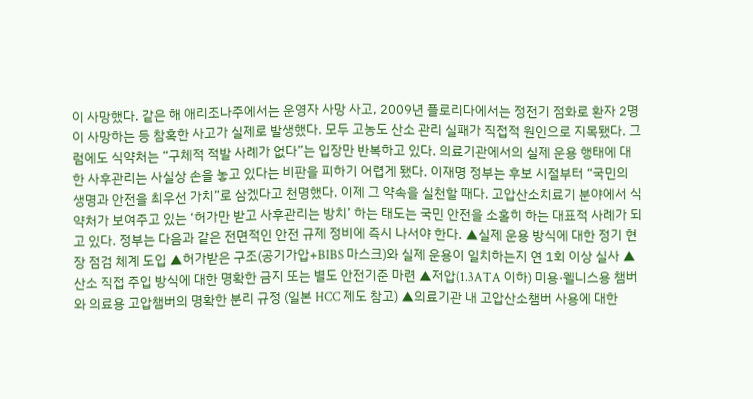이 사망했다. 같은 해 애리조나주에서는 운영자 사망 사고, 2009년 플로리다에서는 정전기 점화로 환자 2명이 사망하는 등 참혹한 사고가 실제로 발생했다. 모두 고농도 산소 관리 실패가 직접적 원인으로 지목됐다. 그럼에도 식약처는 “구체적 적발 사례가 없다”는 입장만 반복하고 있다. 의료기관에서의 실제 운용 행태에 대한 사후관리는 사실상 손을 놓고 있다는 비판을 피하기 어렵게 됐다. 이재명 정부는 후보 시절부터 “국민의 생명과 안전을 최우선 가치”로 삼겠다고 천명했다. 이제 그 약속을 실천할 때다. 고압산소치료기 분야에서 식약처가 보여주고 있는 ‘허가만 받고 사후관리는 방치’ 하는 태도는 국민 안전을 소홀히 하는 대표적 사례가 되고 있다. 정부는 다음과 같은 전면적인 안전 규제 정비에 즉시 나서야 한다. ▲실제 운용 방식에 대한 정기 현장 점검 체계 도입 ▲허가받은 구조(공기가압+BIBS 마스크)와 실제 운용이 일치하는지 연 1회 이상 실사 ▲산소 직접 주입 방식에 대한 명확한 금지 또는 별도 안전기준 마련 ▲저압(1.3ATA 이하) 미용·웰니스용 챔버와 의료용 고압챔버의 명확한 분리 규정 (일본 HCC 제도 참고) ▲의료기관 내 고압산소챔버 사용에 대한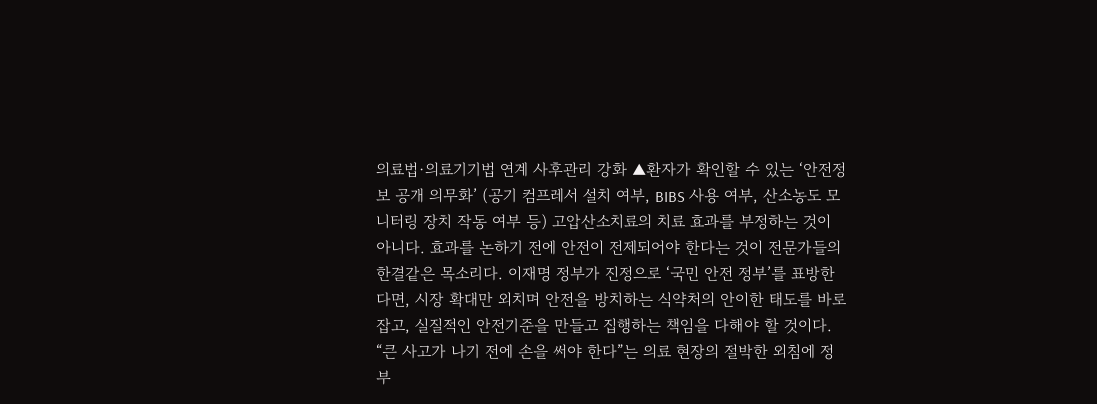의료법·의료기기법 연계 사후관리 강화 ▲환자가 확인할 수 있는 ‘안전정보 공개 의무화’ (공기 컴프레서 설치 여부, BIBS 사용 여부, 산소농도 모니터링 장치 작동 여부 등) 고압산소치료의 치료 효과를 부정하는 것이 아니다. 효과를 논하기 전에 안전이 전제되어야 한다는 것이 전문가들의 한결같은 목소리다. 이재명 정부가 진정으로 ‘국민 안전 정부’를 표방한다면, 시장 확대만 외치며 안전을 방치하는 식약처의 안이한 태도를 바로잡고, 실질적인 안전기준을 만들고 집행하는 책임을 다해야 할 것이다. “큰 사고가 나기 전에 손을 써야 한다”는 의료 현장의 절박한 외침에 정부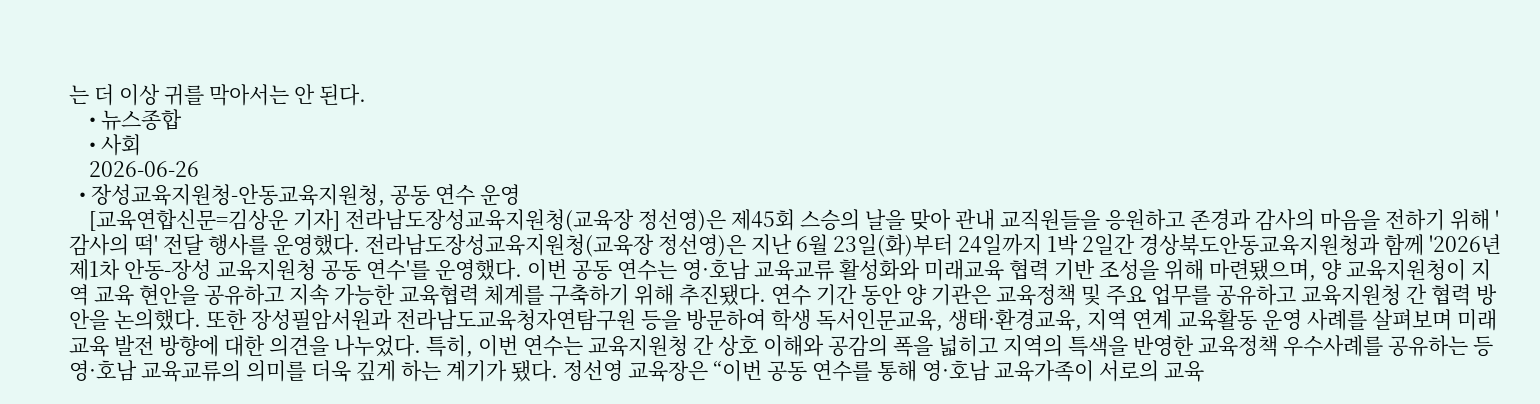는 더 이상 귀를 막아서는 안 된다.
    • 뉴스종합
    • 사회
    2026-06-26
  • 장성교육지원청-안동교육지원청, 공동 연수 운영
    [교육연합신문=김상운 기자] 전라남도장성교육지원청(교육장 정선영)은 제45회 스승의 날을 맞아 관내 교직원들을 응원하고 존경과 감사의 마음을 전하기 위해 '감사의 떡' 전달 행사를 운영했다. 전라남도장성교육지원청(교육장 정선영)은 지난 6월 23일(화)부터 24일까지 1박 2일간 경상북도안동교육지원청과 함께 '2026년 제1차 안동-장성 교육지원청 공동 연수'를 운영했다. 이번 공동 연수는 영·호남 교육교류 활성화와 미래교육 협력 기반 조성을 위해 마련됐으며, 양 교육지원청이 지역 교육 현안을 공유하고 지속 가능한 교육협력 체계를 구축하기 위해 추진됐다. 연수 기간 동안 양 기관은 교육정책 및 주요 업무를 공유하고 교육지원청 간 협력 방안을 논의했다. 또한 장성필암서원과 전라남도교육청자연탐구원 등을 방문하여 학생 독서인문교육, 생태·환경교육, 지역 연계 교육활동 운영 사례를 살펴보며 미래교육 발전 방향에 대한 의견을 나누었다. 특히, 이번 연수는 교육지원청 간 상호 이해와 공감의 폭을 넓히고 지역의 특색을 반영한 교육정책 우수사례를 공유하는 등 영·호남 교육교류의 의미를 더욱 깊게 하는 계기가 됐다. 정선영 교육장은 “이번 공동 연수를 통해 영·호남 교육가족이 서로의 교육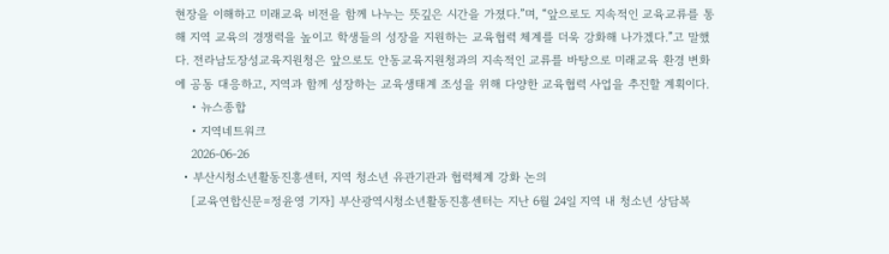현장을 이해하고 미래교육 비전을 함께 나누는 뜻깊은 시간을 가졌다.”며, “앞으로도 지속적인 교육교류를 통해 지역 교육의 경쟁력을 높이고 학생들의 성장을 지원하는 교육협력 체계를 더욱 강화해 나가겠다.”고 말했다. 전라남도장성교육지원청은 앞으로도 안동교육지원청과의 지속적인 교류를 바탕으로 미래교육 환경 변화에 공동 대응하고, 지역과 함께 성장하는 교육생태계 조성을 위해 다양한 교육협력 사업을 추진할 계획이다.
    • 뉴스종합
    • 지역네트워크
    2026-06-26
  • 부산시청소년활동진흥센터, 지역 청소년 유관기관과 협력체계 강화 논의
    [교육연합신문=정윤영 기자] 부산광역시청소년활동진흥센터는 지난 6월 24일 지역 내 청소년 상담복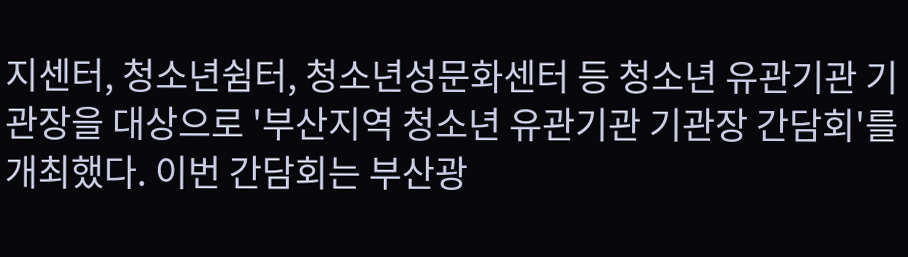지센터, 청소년쉼터, 청소년성문화센터 등 청소년 유관기관 기관장을 대상으로 '부산지역 청소년 유관기관 기관장 간담회'를 개최했다. 이번 간담회는 부산광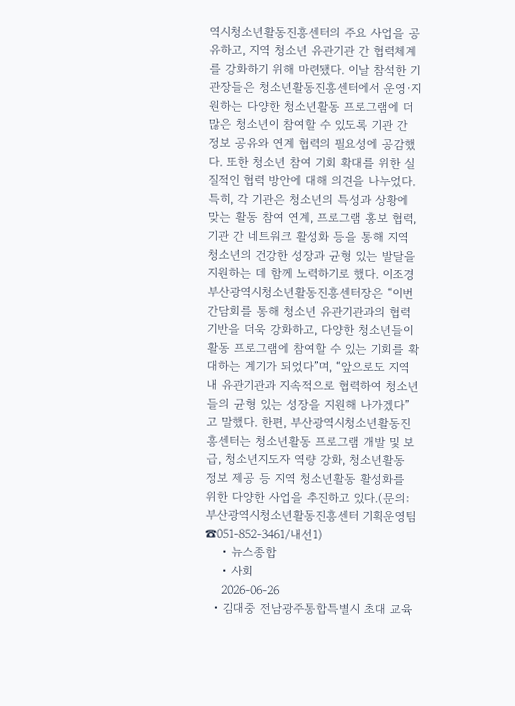역시청소년활동진흥센터의 주요 사업을 공유하고, 지역 청소년 유관기관 간 협력체계를 강화하기 위해 마련됐다. 이날 참석한 기관장들은 청소년활동진흥센터에서 운영·지원하는 다양한 청소년활동 프로그램에 더 많은 청소년이 참여할 수 있도록 기관 간 정보 공유와 연계 협력의 필요성에 공감했다. 또한 청소년 참여 기회 확대를 위한 실질적인 협력 방안에 대해 의견을 나누었다. 특히, 각 기관은 청소년의 특성과 상황에 맞는 활동 참여 연계, 프로그램 홍보 협력, 기관 간 네트워크 활성화 등을 통해 지역 청소년의 건강한 성장과 균형 있는 발달을 지원하는 데 함께 노력하기로 했다. 이조경 부산광역시청소년활동진흥센터장은 “이번 간담회를 통해 청소년 유관기관과의 협력 기반을 더욱 강화하고, 다양한 청소년들이 활동 프로그램에 참여할 수 있는 기회를 확대하는 계기가 되었다”며, “앞으로도 지역 내 유관기관과 지속적으로 협력하여 청소년들의 균형 있는 성장을 지원해 나가겠다”고 말했다. 한편, 부산광역시청소년활동진흥센터는 청소년활동 프로그램 개발 및 보급, 청소년지도자 역량 강화, 청소년활동 정보 제공 등 지역 청소년활동 활성화를 위한 다양한 사업을 추진하고 있다.(문의: 부산광역시청소년활동진흥센터 기획운영팀 ☎051-852-3461/내선1)
    • 뉴스종합
    • 사회
    2026-06-26
  • 김대중 전남광주통합특별시 초대 교육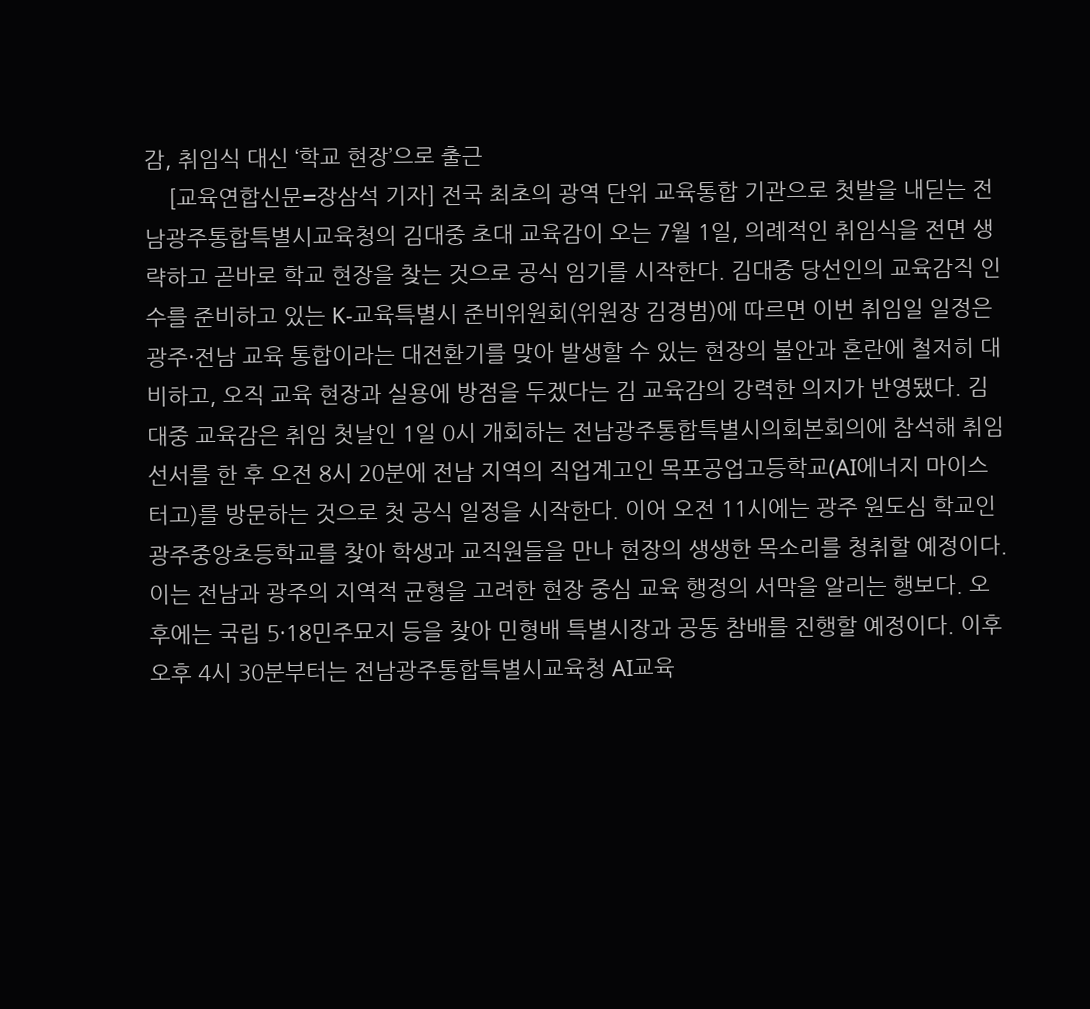감, 취임식 대신 ‘학교 현장’으로 출근
    [교육연합신문=장삼석 기자] 전국 최초의 광역 단위 교육통합 기관으로 첫발을 내딛는 전남광주통합특별시교육청의 김대중 초대 교육감이 오는 7월 1일, 의례적인 취임식을 전면 생략하고 곧바로 학교 현장을 찾는 것으로 공식 임기를 시작한다. 김대중 당선인의 교육감직 인수를 준비하고 있는 K-교육특별시 준비위원회(위원장 김경범)에 따르면 이번 취임일 일정은 광주·전남 교육 통합이라는 대전환기를 맞아 발생할 수 있는 현장의 불안과 혼란에 철저히 대비하고, 오직 교육 현장과 실용에 방점을 두겠다는 김 교육감의 강력한 의지가 반영됐다. 김대중 교육감은 취임 첫날인 1일 0시 개회하는 전남광주통합특별시의회본회의에 참석해 취임선서를 한 후 오전 8시 20분에 전남 지역의 직업계고인 목포공업고등학교(AI에너지 마이스터고)를 방문하는 것으로 첫 공식 일정을 시작한다. 이어 오전 11시에는 광주 원도심 학교인 광주중앙초등학교를 찾아 학생과 교직원들을 만나 현장의 생생한 목소리를 청취할 예정이다. 이는 전남과 광주의 지역적 균형을 고려한 현장 중심 교육 행정의 서막을 알리는 행보다. 오후에는 국립 5·18민주묘지 등을 찾아 민형배 특별시장과 공동 참배를 진행할 예정이다. 이후 오후 4시 30분부터는 전남광주통합특별시교육청 AI교육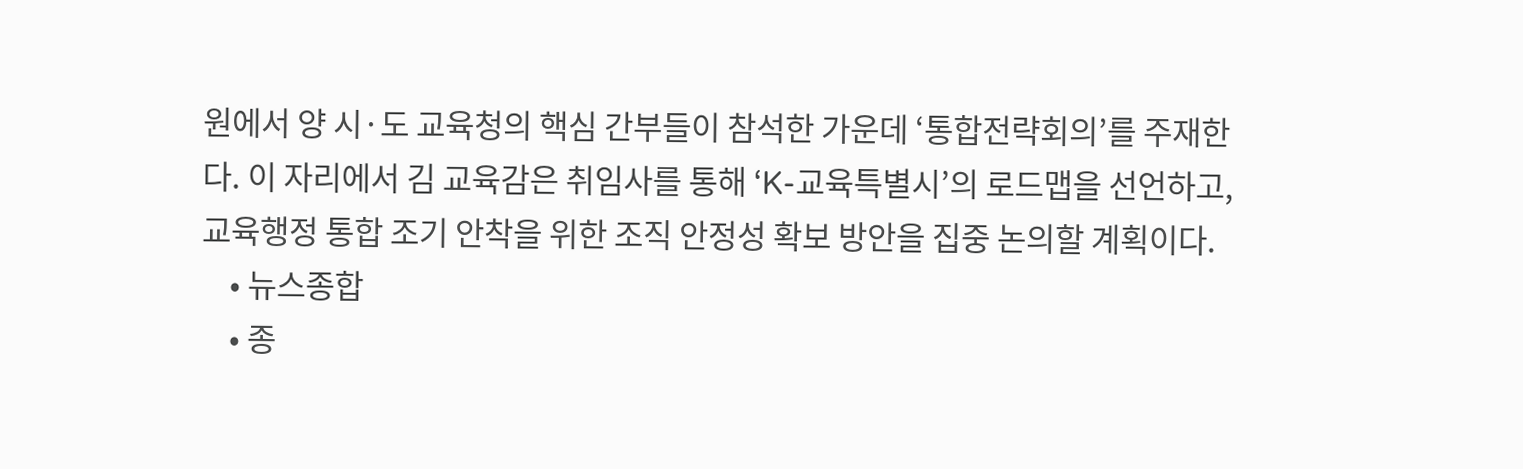원에서 양 시·도 교육청의 핵심 간부들이 참석한 가운데 ‘통합전략회의’를 주재한다. 이 자리에서 김 교육감은 취임사를 통해 ‘K-교육특별시’의 로드맵을 선언하고, 교육행정 통합 조기 안착을 위한 조직 안정성 확보 방안을 집중 논의할 계획이다.
    • 뉴스종합
    • 종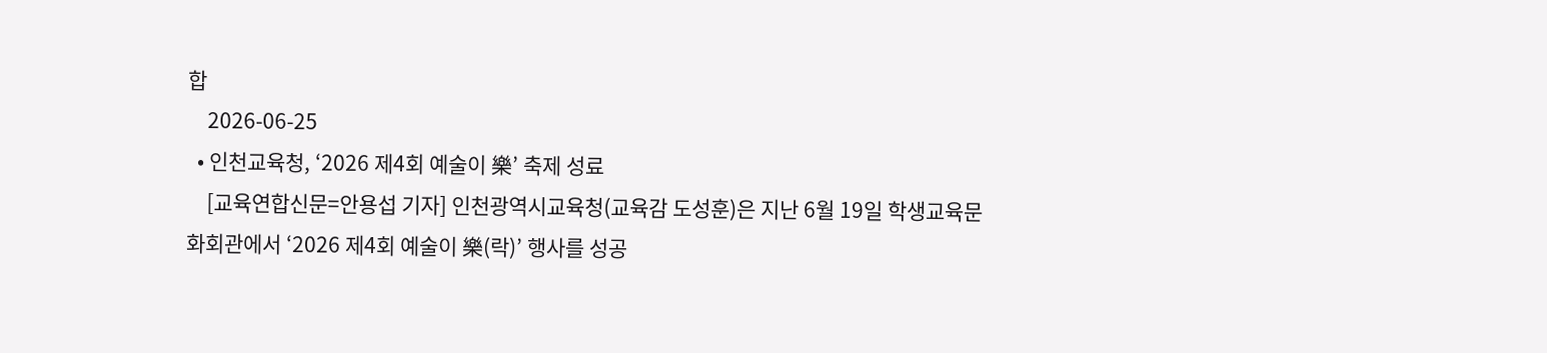합
    2026-06-25
  • 인천교육청, ‘2026 제4회 예술이 樂’ 축제 성료
    [교육연합신문=안용섭 기자] 인천광역시교육청(교육감 도성훈)은 지난 6월 19일 학생교육문화회관에서 ‘2026 제4회 예술이 樂(락)’ 행사를 성공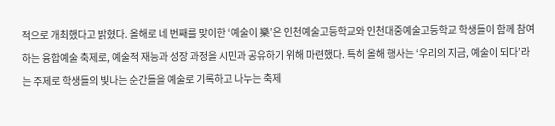적으로 개최했다고 밝혔다. 올해로 네 번째를 맞이한 ‘예술이 樂’은 인천예술고등학교와 인천대중예술고등학교 학생들이 함께 참여하는 융합예술 축제로, 예술적 재능과 성장 과정을 시민과 공유하기 위해 마련했다. 특히 올해 행사는 ‘우리의 지금, 예술이 되다’라는 주제로 학생들의 빛나는 순간들을 예술로 기록하고 나누는 축제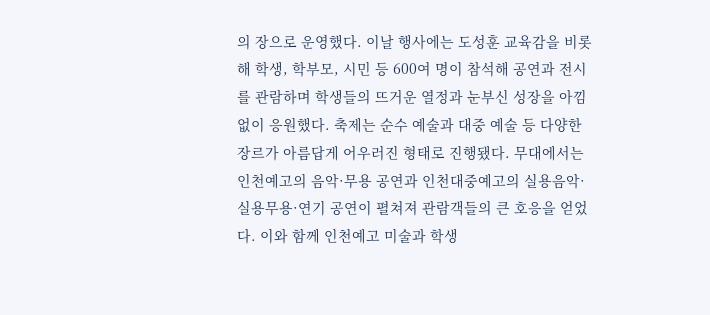의 장으로 운영했다. 이날 행사에는 도성훈 교육감을 비롯해 학생, 학부모, 시민 등 600여 명이 참석해 공연과 전시를 관람하며 학생들의 뜨거운 열정과 눈부신 성장을 아낌없이 응원했다. 축제는 순수 예술과 대중 예술 등 다양한 장르가 아름답게 어우러진 형태로 진행됐다. 무대에서는 인천예고의 음악·무용 공연과 인천대중예고의 실용음악·실용무용·연기 공연이 펼쳐져 관람객들의 큰 호응을 얻었다. 이와 함께 인천예고 미술과 학생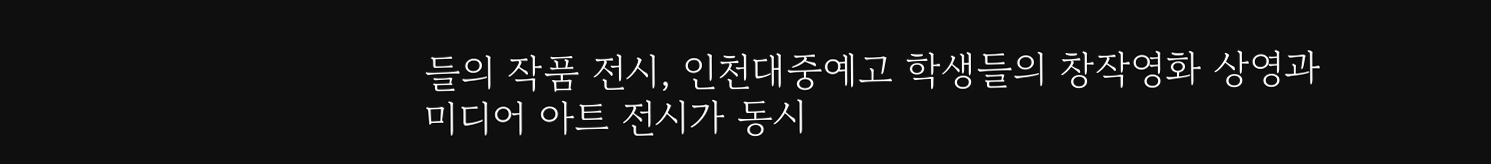들의 작품 전시, 인천대중예고 학생들의 창작영화 상영과 미디어 아트 전시가 동시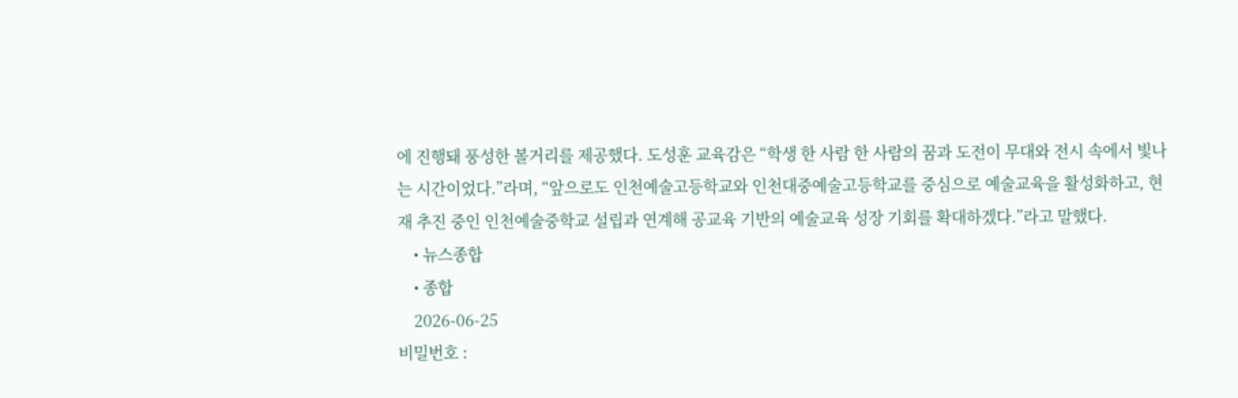에 진행돼 풍성한 볼거리를 제공했다. 도성훈 교육감은 “학생 한 사람 한 사람의 꿈과 도전이 무대와 전시 속에서 빛나는 시간이었다.”라며, “앞으로도 인천예술고등학교와 인천대중예술고등학교를 중심으로 예술교육을 활성화하고, 현재 추진 중인 인천예술중학교 설립과 연계해 공교육 기반의 예술교육 성장 기회를 확대하겠다.”라고 말했다.
    • 뉴스종합
    • 종합
    2026-06-25
비밀번호 :